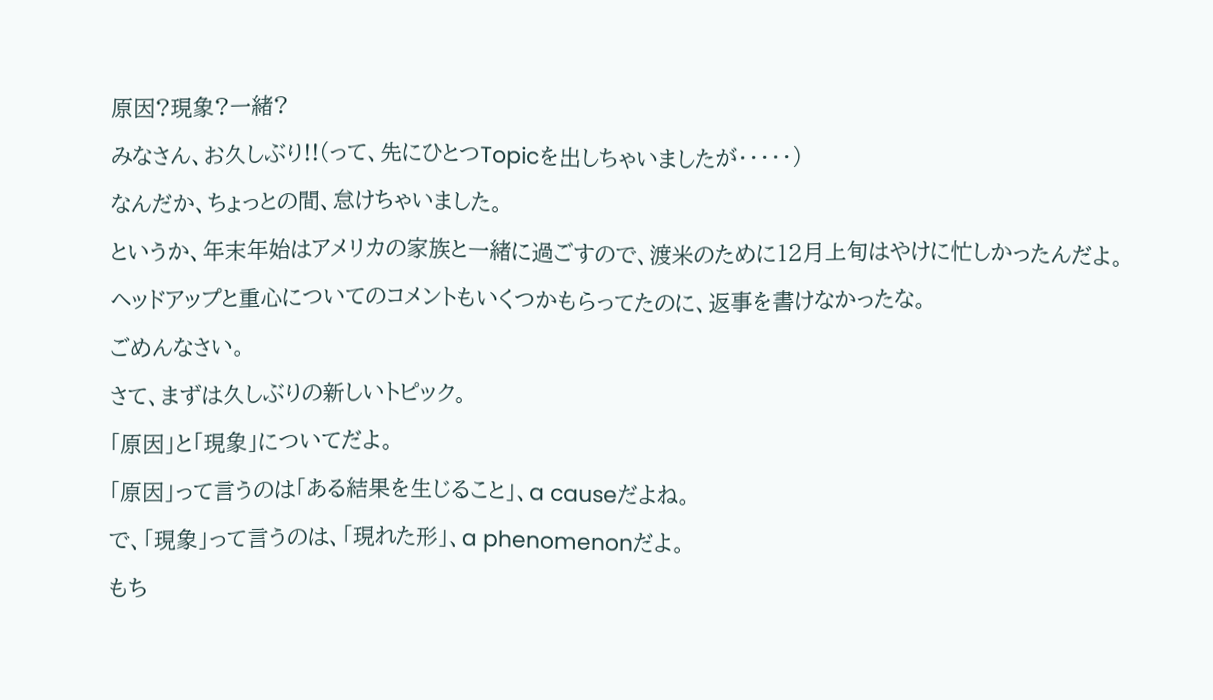原因?現象?一緒?
みなさん、お久しぶり!!(って、先にひとつTopicを出しちゃいましたが・・・・・)
なんだか、ちょっとの間、怠けちゃいました。
というか、年末年始はアメリカの家族と一緒に過ごすので、渡米のために12月上旬はやけに忙しかったんだよ。
ヘッドアップと重心についてのコメントもいくつかもらってたのに、返事を書けなかったな。
ごめんなさい。
さて、まずは久しぶりの新しいトピック。
「原因」と「現象」についてだよ。
「原因」って言うのは「ある結果を生じること」、a causeだよね。
で、「現象」って言うのは、「現れた形」、a phenomenonだよ。
もち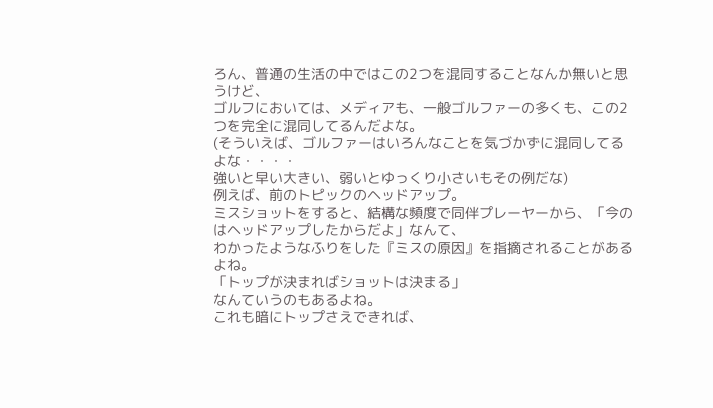ろん、普通の生活の中ではこの2つを混同することなんか無いと思うけど、
ゴルフにおいては、メディアも、一般ゴルファーの多くも、この2つを完全に混同してるんだよな。
(そういえば、ゴルファーはいろんなことを気づかずに混同してるよな・・・・
強いと早い大きい、弱いとゆっくり小さいもその例だな)
例えば、前のトピックのヘッドアップ。
ミスショットをすると、結構な頻度で同伴プレーヤーから、「今のはヘッドアップしたからだよ」なんて、
わかったようなふりをした『ミスの原因』を指摘されることがあるよね。
「トップが決まればショットは決まる」
なんていうのもあるよね。
これも暗にトップさえできれば、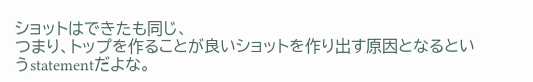ショットはできたも同じ、
つまり、トップを作ることが良いショットを作り出す原因となるというstatementだよな。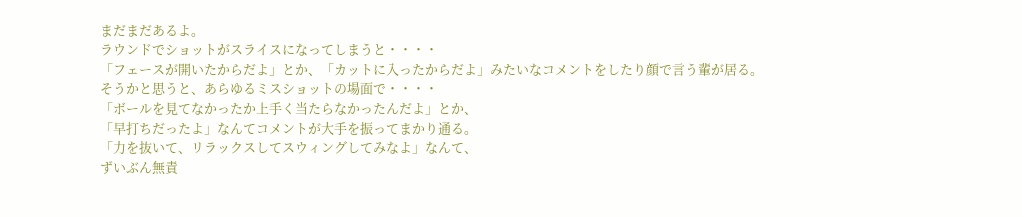まだまだあるよ。
ラウンドでショットがスライスになってしまうと・・・・
「フェースが開いたからだよ」とか、「カットに入ったからだよ」みたいなコメントをしたり顔で言う輩が居る。
そうかと思うと、あらゆるミスショットの場面で・・・・
「ボールを見てなかったか上手く当たらなかったんだよ」とか、
「早打ちだったよ」なんてコメントが大手を振ってまかり通る。
「力を抜いて、リラックスしてスウィングしてみなよ」なんて、
ずいぶん無責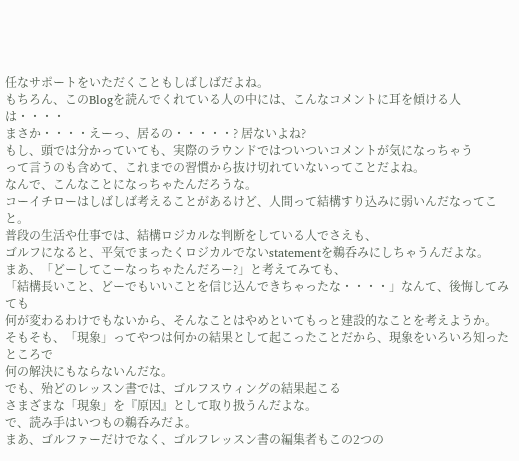任なサポートをいただくこともしばしばだよね。
もちろん、このBlogを読んでくれている人の中には、こんなコメントに耳を傾ける人は・・・・
まさか・・・・えーっ、居るの・・・・・? 居ないよね?
もし、頭では分かっていても、実際のラウンドではついついコメントが気になっちゃう
って言うのも含めて、これまでの習慣から抜け切れていないってことだよね。
なんで、こんなことになっちゃたんだろうな。
コーイチローはしばしば考えることがあるけど、人間って結構すり込みに弱いんだなってこと。
普段の生活や仕事では、結構ロジカルな判断をしている人でさえも、
ゴルフになると、平気でまったくロジカルでないstatementを鵜呑みにしちゃうんだよな。
まあ、「どーしてこーなっちゃたんだろー?」と考えてみても、
「結構長いこと、どーでもいいことを信じ込んできちゃったな・・・・」なんて、後悔してみても
何が変わるわけでもないから、そんなことはやめといてもっと建設的なことを考えようか。
そもそも、「現象」ってやつは何かの結果として起こったことだから、現象をいろいろ知ったところで
何の解決にもならないんだな。
でも、殆どのレッスン書では、ゴルフスウィングの結果起こる
さまざまな「現象」を『原因』として取り扱うんだよな。
で、読み手はいつもの鵜呑みだよ。
まあ、ゴルファーだけでなく、ゴルフレッスン書の編集者もこの2つの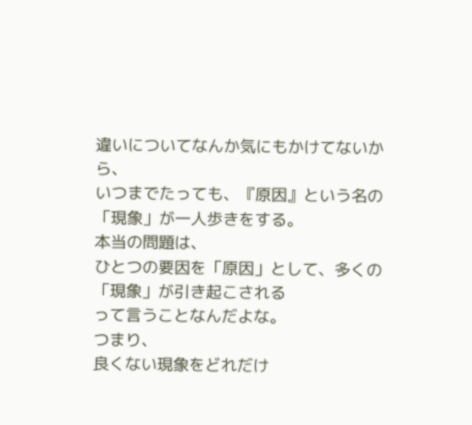違いについてなんか気にもかけてないから、
いつまでたっても、『原因』という名の「現象」が一人歩きをする。
本当の問題は、
ひとつの要因を「原因」として、多くの「現象」が引き起こされる
って言うことなんだよな。
つまり、
良くない現象をどれだけ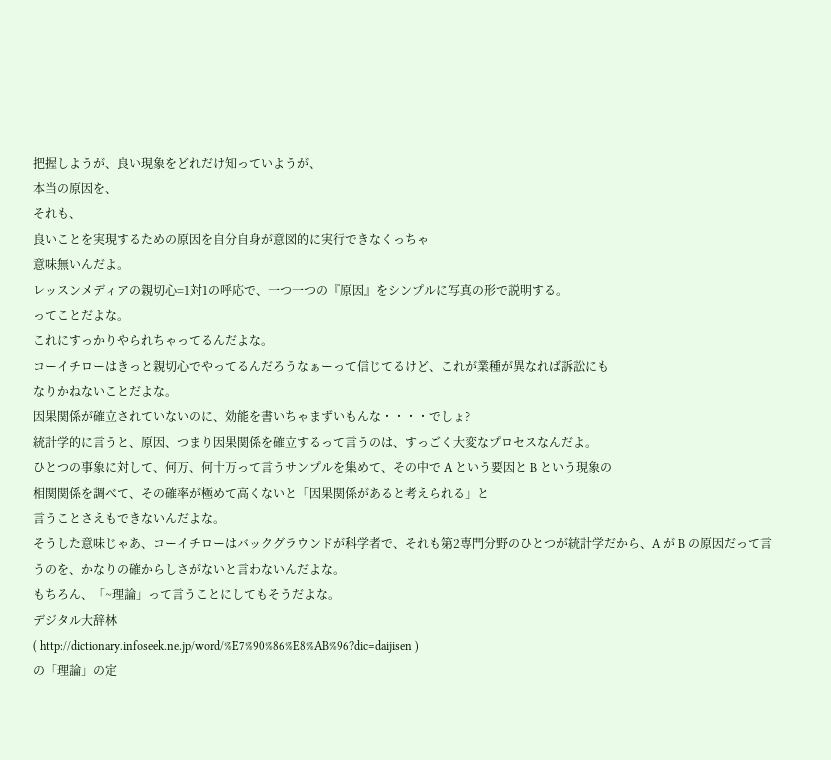把握しようが、良い現象をどれだけ知っていようが、
本当の原因を、
それも、
良いことを実現するための原因を自分自身が意図的に実行できなくっちゃ
意味無いんだよ。
レッスンメディアの親切心=1対1の呼応で、一つ一つの『原因』をシンプルに写真の形で説明する。
ってことだよな。
これにすっかりやられちゃってるんだよな。
コーイチローはきっと親切心でやってるんだろうなぁーって信じてるけど、これが業種が異なれば訴訟にも
なりかねないことだよな。
因果関係が確立されていないのに、効能を書いちゃまずいもんな・・・・でしょ?
統計学的に言うと、原因、つまり因果関係を確立するって言うのは、すっごく大変なプロセスなんだよ。
ひとつの事象に対して、何万、何十万って言うサンプルを集めて、その中で A という要因と B という現象の
相関関係を調べて、その確率が極めて高くないと「因果関係があると考えられる」と
言うことさえもできないんだよな。
そうした意味じゃあ、コーイチローはバックグラウンドが科学者で、それも第2専門分野のひとつが統計学だから、A が B の原因だって言うのを、かなりの確からしさがないと言わないんだよな。
もちろん、「~理論」って言うことにしてもそうだよな。
デジタル大辞林
( http://dictionary.infoseek.ne.jp/word/%E7%90%86%E8%AB%96?dic=daijisen )
の「理論」の定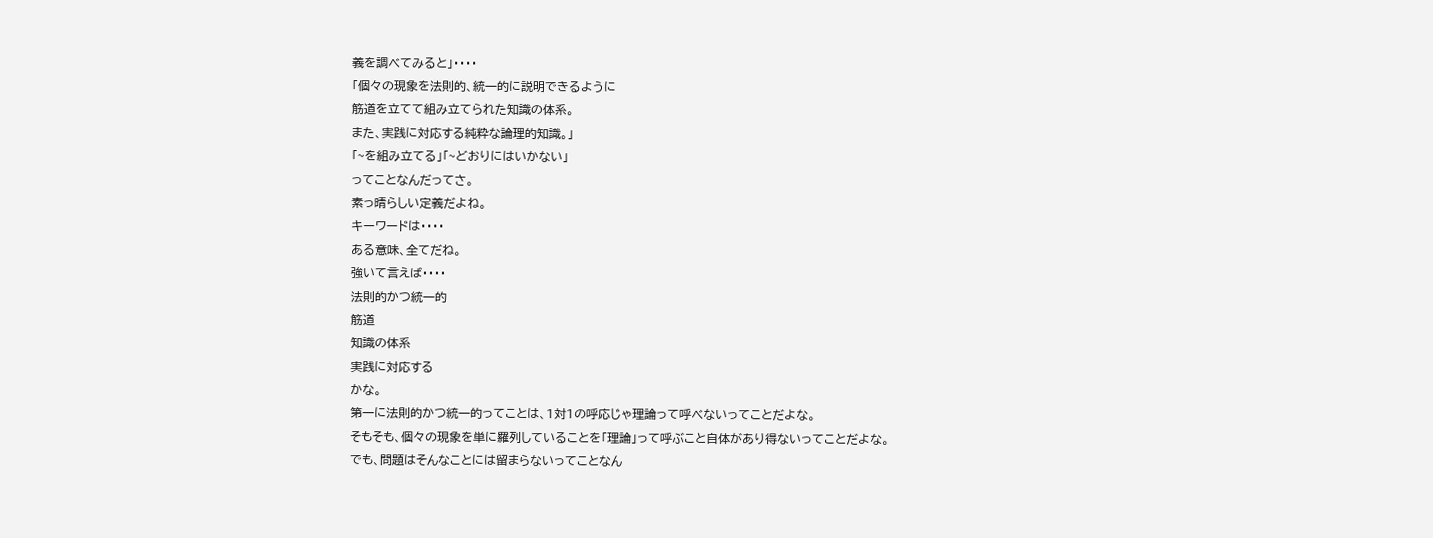義を調べてみると」・・・・
「個々の現象を法則的、統一的に説明できるように
筋道を立てて組み立てられた知識の体系。
また、実践に対応する純粋な論理的知識。」
「~を組み立てる」「~どおりにはいかない」
ってことなんだってさ。
素っ晴らしい定義だよね。
キーワードは・・・・
ある意味、全てだね。
強いて言えば・・・・
法則的かつ統一的
筋道
知識の体系
実践に対応する
かな。
第一に法則的かつ統一的ってことは、1対1の呼応じゃ理論って呼べないってことだよな。
そもそも、個々の現象を単に羅列していることを「理論」って呼ぶこと自体があり得ないってことだよな。
でも、問題はそんなことには留まらないってことなん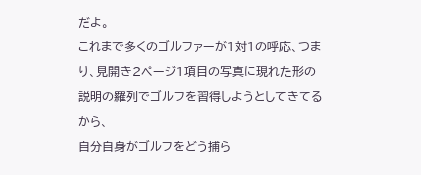だよ。
これまで多くのゴルファーが1対1の呼応、つまり、見開き2ページ1項目の写真に現れた形の
説明の羅列でゴルフを習得しようとしてきてるから、
自分自身がゴルフをどう捕ら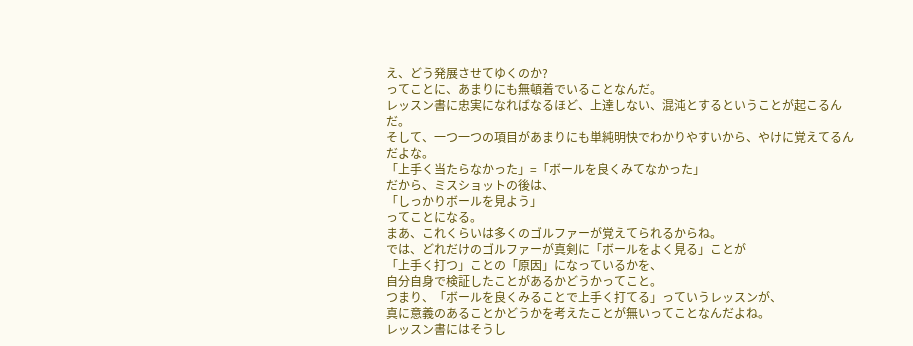え、どう発展させてゆくのか?
ってことに、あまりにも無頓着でいることなんだ。
レッスン書に忠実になればなるほど、上達しない、混沌とするということが起こるんだ。
そして、一つ一つの項目があまりにも単純明快でわかりやすいから、やけに覚えてるんだよな。
「上手く当たらなかった」=「ボールを良くみてなかった」
だから、ミスショットの後は、
「しっかりボールを見よう」
ってことになる。
まあ、これくらいは多くのゴルファーが覚えてられるからね。
では、どれだけのゴルファーが真剣に「ボールをよく見る」ことが
「上手く打つ」ことの「原因」になっているかを、
自分自身で検証したことがあるかどうかってこと。
つまり、「ボールを良くみることで上手く打てる」っていうレッスンが、
真に意義のあることかどうかを考えたことが無いってことなんだよね。
レッスン書にはそうし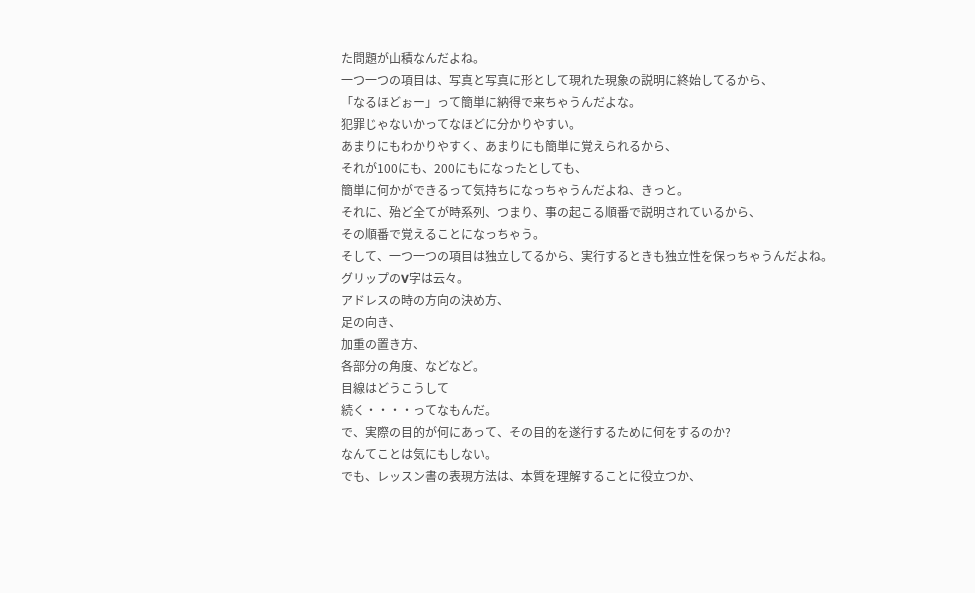た問題が山積なんだよね。
一つ一つの項目は、写真と写真に形として現れた現象の説明に終始してるから、
「なるほどぉー」って簡単に納得で来ちゃうんだよな。
犯罪じゃないかってなほどに分かりやすい。
あまりにもわかりやすく、あまりにも簡単に覚えられるから、
それが100にも、200にもになったとしても、
簡単に何かができるって気持ちになっちゃうんだよね、きっと。
それに、殆ど全てが時系列、つまり、事の起こる順番で説明されているから、
その順番で覚えることになっちゃう。
そして、一つ一つの項目は独立してるから、実行するときも独立性を保っちゃうんだよね。
グリップのV字は云々。
アドレスの時の方向の決め方、
足の向き、
加重の置き方、
各部分の角度、などなど。
目線はどうこうして
続く・・・・ってなもんだ。
で、実際の目的が何にあって、その目的を遂行するために何をするのか?
なんてことは気にもしない。
でも、レッスン書の表現方法は、本質を理解することに役立つか、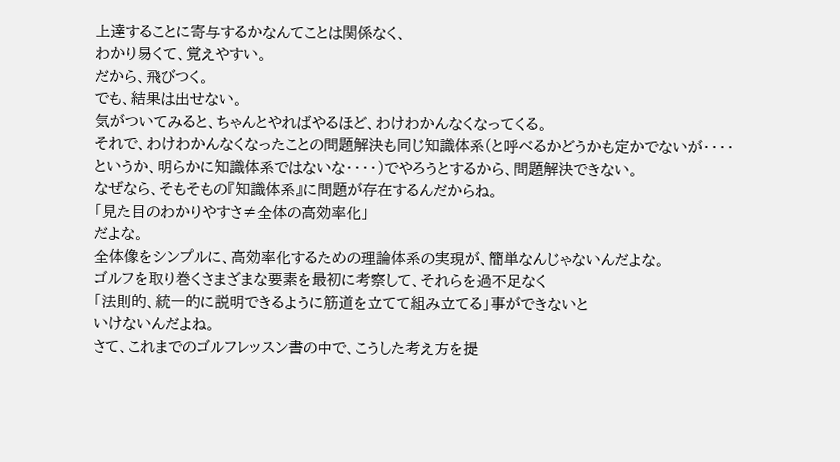上達することに寄与するかなんてことは関係なく、
わかり易くて、覚えやすい。
だから、飛びつく。
でも、結果は出せない。
気がついてみると、ちゃんとやればやるほど、わけわかんなくなってくる。
それで、わけわかんなくなったことの問題解決も同じ知識体系(と呼べるかどうかも定かでないが・・・・
というか、明らかに知識体系ではないな・・・・)でやろうとするから、問題解決できない。
なぜなら、そもそもの『知識体系』に問題が存在するんだからね。
「見た目のわかりやすさ≠全体の高効率化」
だよな。
全体像をシンプルに、高効率化するための理論体系の実現が、簡単なんじゃないんだよな。
ゴルフを取り巻くさまざまな要素を最初に考察して、それらを過不足なく
「法則的、統一的に説明できるように筋道を立てて組み立てる」事ができないと
いけないんだよね。
さて、これまでのゴルフレッスン書の中で、こうした考え方を提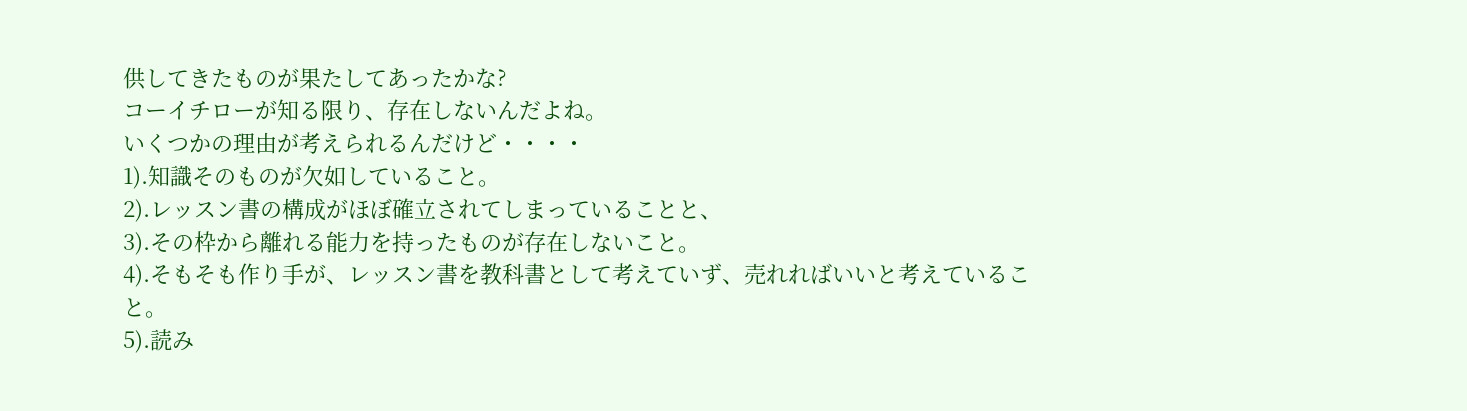供してきたものが果たしてあったかな?
コーイチローが知る限り、存在しないんだよね。
いくつかの理由が考えられるんだけど・・・・
1).知識そのものが欠如していること。
2).レッスン書の構成がほぼ確立されてしまっていることと、
3).その枠から離れる能力を持ったものが存在しないこと。
4).そもそも作り手が、レッスン書を教科書として考えていず、売れればいいと考えていること。
5).読み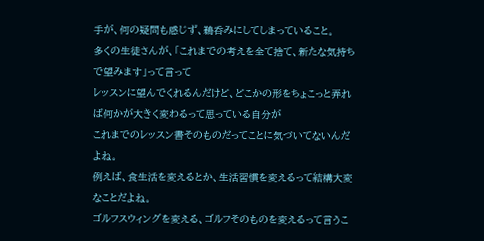手が、何の疑問も感じず、鵜呑みにしてしまっていること。
多くの生徒さんが、「これまでの考えを全て捨て、新たな気持ちで望みます」って言って
レッスンに望んでくれるんだけど、どこかの形をちょこっと弄れば何かが大きく変わるって思っている自分が
これまでのレッスン書そのものだってことに気づいてないんだよね。
例えば、食生活を変えるとか、生活習慣を変えるって結構大変なことだよね。
ゴルフスウィングを変える、ゴルフそのものを変えるって言うこ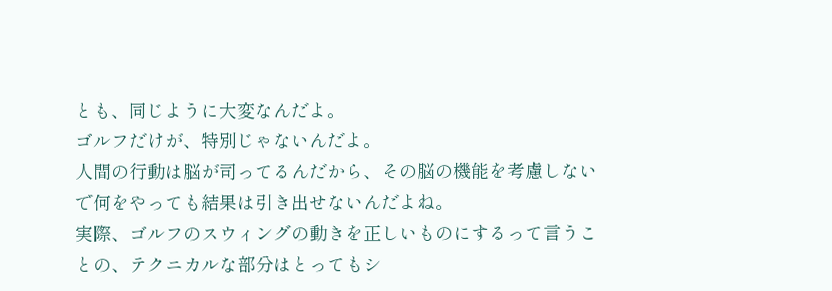とも、同じように大変なんだよ。
ゴルフだけが、特別じゃないんだよ。
人間の行動は脳が司ってるんだから、その脳の機能を考慮しないで何をやっても結果は引き出せないんだよね。
実際、ゴルフのスウィングの動きを正しいものにするって言うことの、テクニカルな部分はとってもシ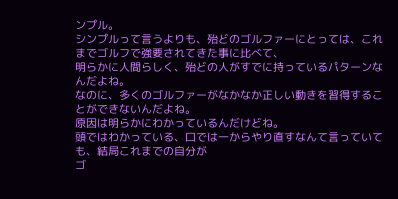ンプル。
シンプルって言うよりも、殆どのゴルファーにとっては、これまでゴルフで強要されてきた事に比べて、
明らかに人間らしく、殆どの人がすでに持っているパターンなんだよね。
なのに、多くのゴルファーがなかなか正しい動きを習得することができないんだよね。
原因は明らかにわかっているんだけどね。
頭ではわかっている、口では一からやり直すなんて言っていても、結局これまでの自分が
ゴ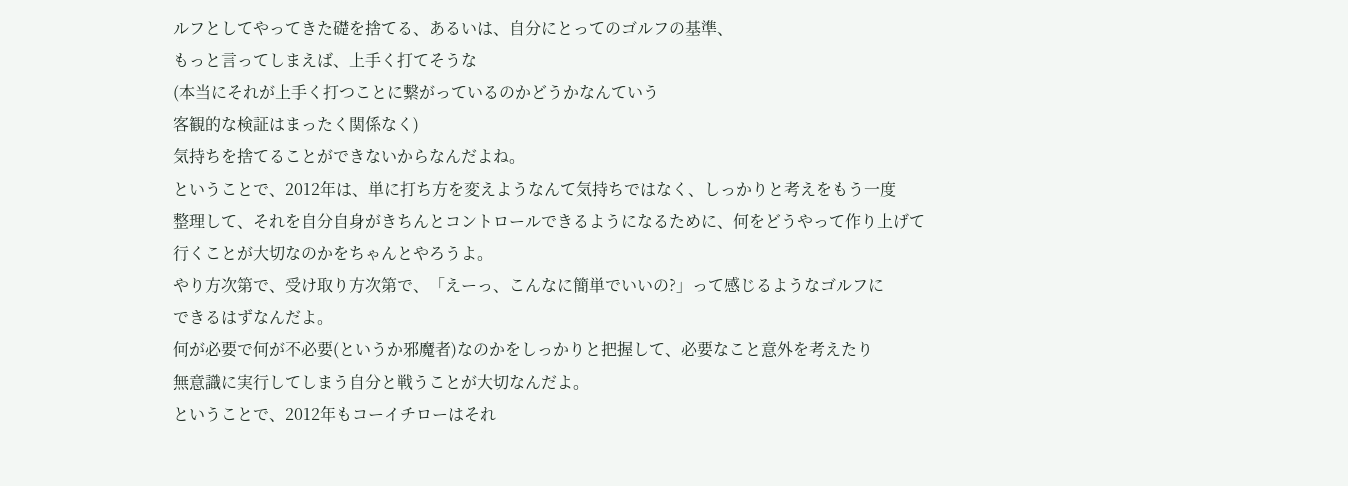ルフとしてやってきた礎を捨てる、あるいは、自分にとってのゴルフの基準、
もっと言ってしまえば、上手く打てそうな
(本当にそれが上手く打つことに繋がっているのかどうかなんていう
客観的な検証はまったく関係なく)
気持ちを捨てることができないからなんだよね。
ということで、2012年は、単に打ち方を変えようなんて気持ちではなく、しっかりと考えをもう一度
整理して、それを自分自身がきちんとコントロールできるようになるために、何をどうやって作り上げて
行くことが大切なのかをちゃんとやろうよ。
やり方次第で、受け取り方次第で、「えーっ、こんなに簡単でいいの?」って感じるようなゴルフに
できるはずなんだよ。
何が必要で何が不必要(というか邪魔者)なのかをしっかりと把握して、必要なこと意外を考えたり
無意識に実行してしまう自分と戦うことが大切なんだよ。
ということで、2012年もコーイチローはそれ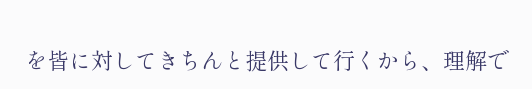を皆に対してきちんと提供して行くから、理解で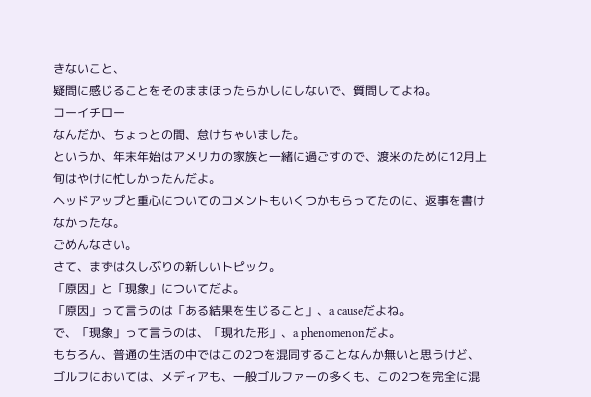きないこと、
疑問に感じることをそのままほったらかしにしないで、質問してよね。
コーイチロー
なんだか、ちょっとの間、怠けちゃいました。
というか、年末年始はアメリカの家族と一緒に過ごすので、渡米のために12月上旬はやけに忙しかったんだよ。
ヘッドアップと重心についてのコメントもいくつかもらってたのに、返事を書けなかったな。
ごめんなさい。
さて、まずは久しぶりの新しいトピック。
「原因」と「現象」についてだよ。
「原因」って言うのは「ある結果を生じること」、a causeだよね。
で、「現象」って言うのは、「現れた形」、a phenomenonだよ。
もちろん、普通の生活の中ではこの2つを混同することなんか無いと思うけど、
ゴルフにおいては、メディアも、一般ゴルファーの多くも、この2つを完全に混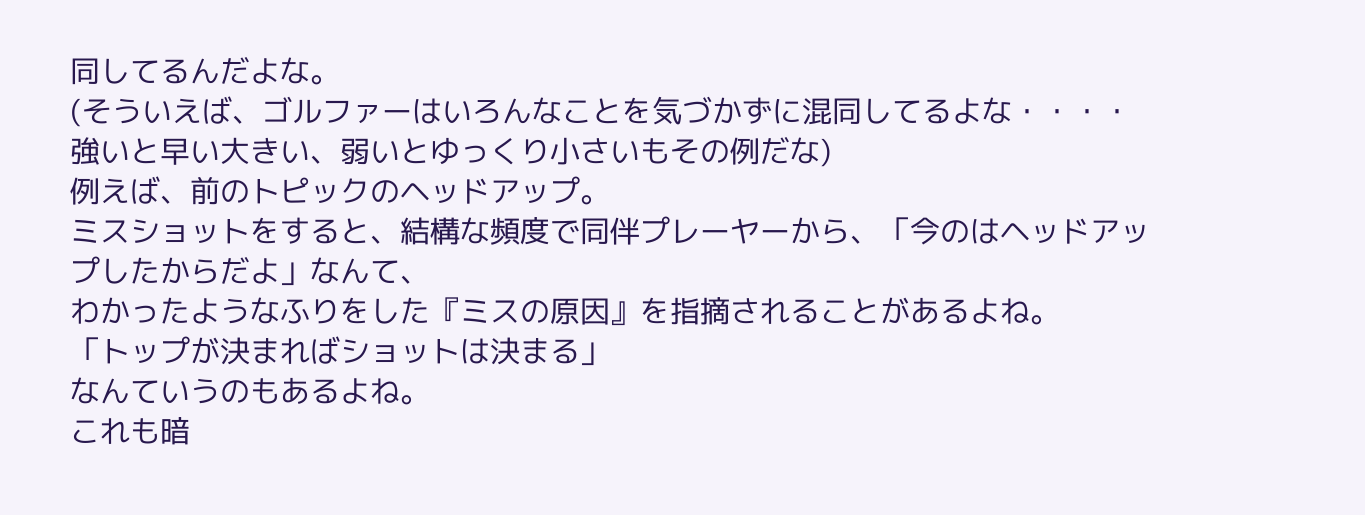同してるんだよな。
(そういえば、ゴルファーはいろんなことを気づかずに混同してるよな・・・・
強いと早い大きい、弱いとゆっくり小さいもその例だな)
例えば、前のトピックのヘッドアップ。
ミスショットをすると、結構な頻度で同伴プレーヤーから、「今のはヘッドアップしたからだよ」なんて、
わかったようなふりをした『ミスの原因』を指摘されることがあるよね。
「トップが決まればショットは決まる」
なんていうのもあるよね。
これも暗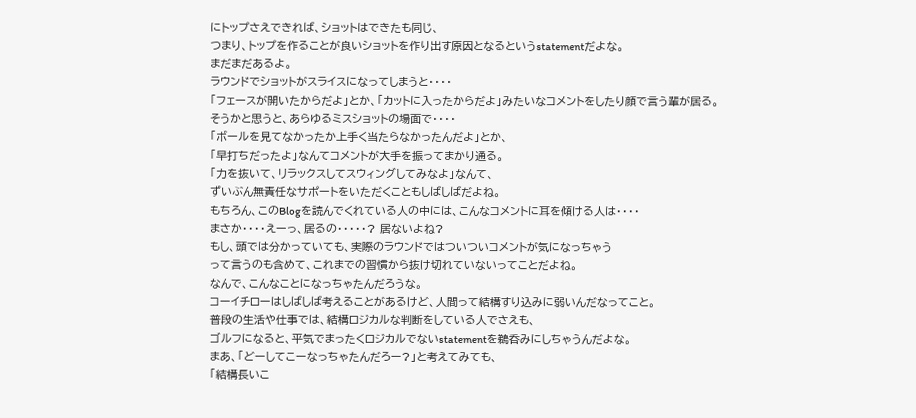にトップさえできれば、ショットはできたも同じ、
つまり、トップを作ることが良いショットを作り出す原因となるというstatementだよな。
まだまだあるよ。
ラウンドでショットがスライスになってしまうと・・・・
「フェースが開いたからだよ」とか、「カットに入ったからだよ」みたいなコメントをしたり顔で言う輩が居る。
そうかと思うと、あらゆるミスショットの場面で・・・・
「ボールを見てなかったか上手く当たらなかったんだよ」とか、
「早打ちだったよ」なんてコメントが大手を振ってまかり通る。
「力を抜いて、リラックスしてスウィングしてみなよ」なんて、
ずいぶん無責任なサポートをいただくこともしばしばだよね。
もちろん、このBlogを読んでくれている人の中には、こんなコメントに耳を傾ける人は・・・・
まさか・・・・えーっ、居るの・・・・・? 居ないよね?
もし、頭では分かっていても、実際のラウンドではついついコメントが気になっちゃう
って言うのも含めて、これまでの習慣から抜け切れていないってことだよね。
なんで、こんなことになっちゃたんだろうな。
コーイチローはしばしば考えることがあるけど、人間って結構すり込みに弱いんだなってこと。
普段の生活や仕事では、結構ロジカルな判断をしている人でさえも、
ゴルフになると、平気でまったくロジカルでないstatementを鵜呑みにしちゃうんだよな。
まあ、「どーしてこーなっちゃたんだろー?」と考えてみても、
「結構長いこ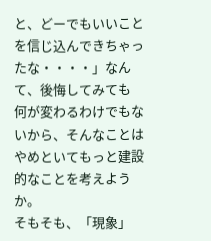と、どーでもいいことを信じ込んできちゃったな・・・・」なんて、後悔してみても
何が変わるわけでもないから、そんなことはやめといてもっと建設的なことを考えようか。
そもそも、「現象」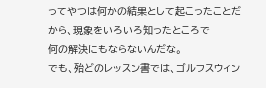ってやつは何かの結果として起こったことだから、現象をいろいろ知ったところで
何の解決にもならないんだな。
でも、殆どのレッスン書では、ゴルフスウィン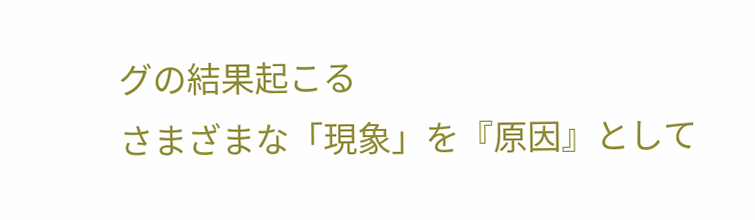グの結果起こる
さまざまな「現象」を『原因』として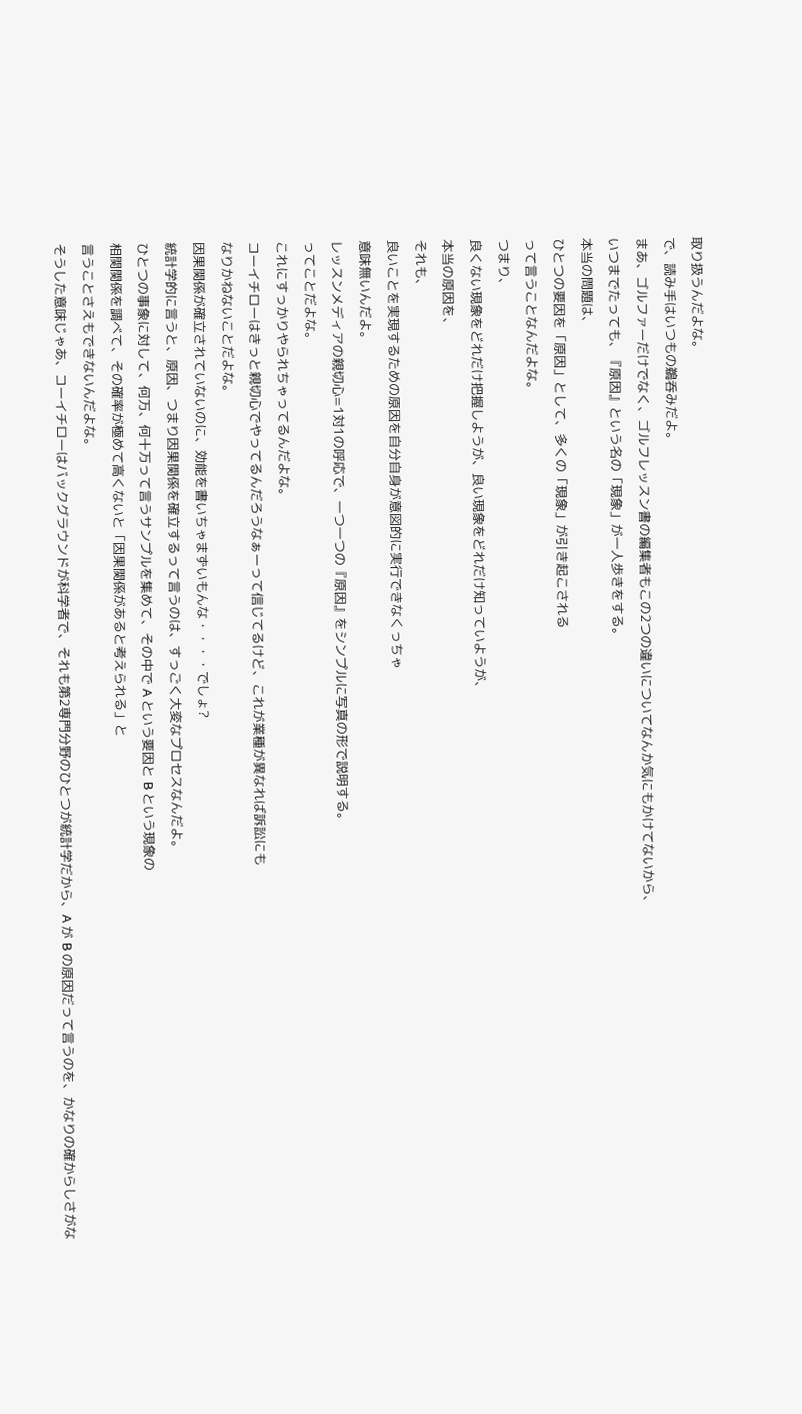取り扱うんだよな。
で、読み手はいつもの鵜呑みだよ。
まあ、ゴルファーだけでなく、ゴルフレッスン書の編集者もこの2つの違いについてなんか気にもかけてないから、
いつまでたっても、『原因』という名の「現象」が一人歩きをする。
本当の問題は、
ひとつの要因を「原因」として、多くの「現象」が引き起こされる
って言うことなんだよな。
つまり、
良くない現象をどれだけ把握しようが、良い現象をどれだけ知っていようが、
本当の原因を、
それも、
良いことを実現するための原因を自分自身が意図的に実行できなくっちゃ
意味無いんだよ。
レッスンメディアの親切心=1対1の呼応で、一つ一つの『原因』をシンプルに写真の形で説明する。
ってことだよな。
これにすっかりやられちゃってるんだよな。
コーイチローはきっと親切心でやってるんだろうなぁーって信じてるけど、これが業種が異なれば訴訟にも
なりかねないことだよな。
因果関係が確立されていないのに、効能を書いちゃまずいもんな・・・・でしょ?
統計学的に言うと、原因、つまり因果関係を確立するって言うのは、すっごく大変なプロセスなんだよ。
ひとつの事象に対して、何万、何十万って言うサンプルを集めて、その中で A という要因と B という現象の
相関関係を調べて、その確率が極めて高くないと「因果関係があると考えられる」と
言うことさえもできないんだよな。
そうした意味じゃあ、コーイチローはバックグラウンドが科学者で、それも第2専門分野のひとつが統計学だから、A が B の原因だって言うのを、かなりの確からしさがな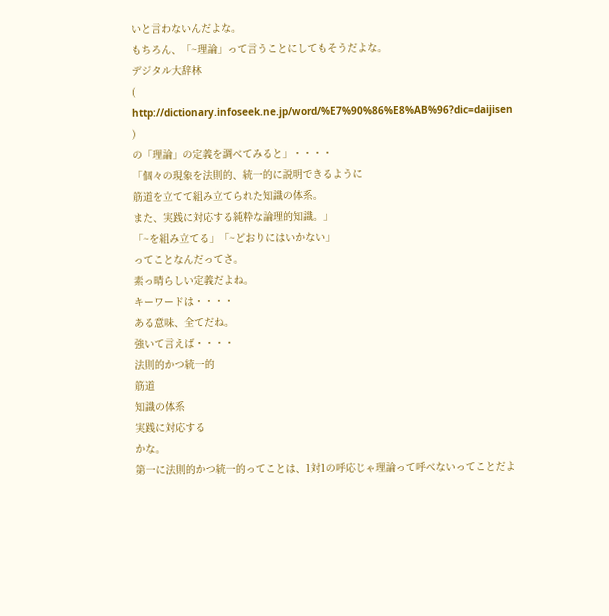いと言わないんだよな。
もちろん、「~理論」って言うことにしてもそうだよな。
デジタル大辞林
( http://dictionary.infoseek.ne.jp/word/%E7%90%86%E8%AB%96?dic=daijisen )
の「理論」の定義を調べてみると」・・・・
「個々の現象を法則的、統一的に説明できるように
筋道を立てて組み立てられた知識の体系。
また、実践に対応する純粋な論理的知識。」
「~を組み立てる」「~どおりにはいかない」
ってことなんだってさ。
素っ晴らしい定義だよね。
キーワードは・・・・
ある意味、全てだね。
強いて言えば・・・・
法則的かつ統一的
筋道
知識の体系
実践に対応する
かな。
第一に法則的かつ統一的ってことは、1対1の呼応じゃ理論って呼べないってことだよ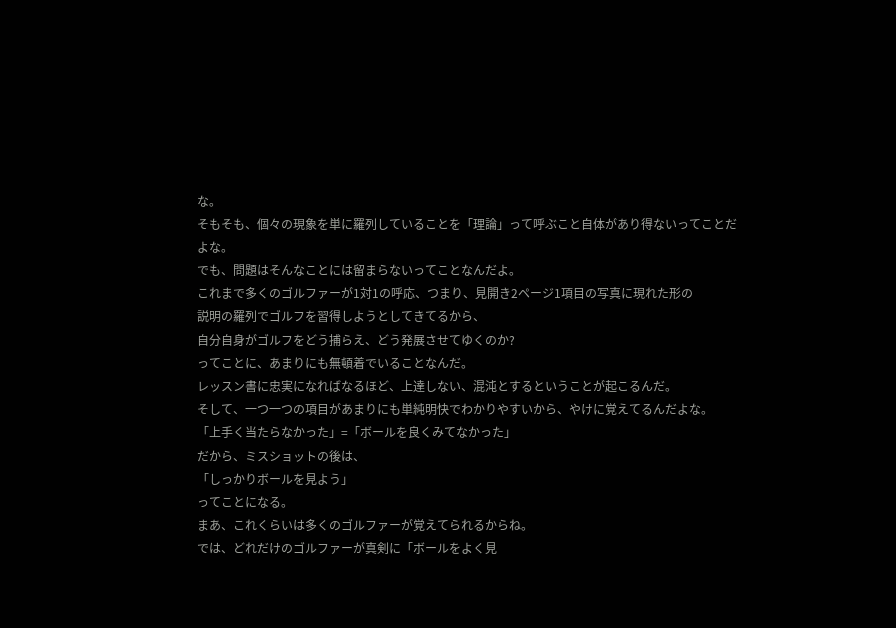な。
そもそも、個々の現象を単に羅列していることを「理論」って呼ぶこと自体があり得ないってことだよな。
でも、問題はそんなことには留まらないってことなんだよ。
これまで多くのゴルファーが1対1の呼応、つまり、見開き2ページ1項目の写真に現れた形の
説明の羅列でゴルフを習得しようとしてきてるから、
自分自身がゴルフをどう捕らえ、どう発展させてゆくのか?
ってことに、あまりにも無頓着でいることなんだ。
レッスン書に忠実になればなるほど、上達しない、混沌とするということが起こるんだ。
そして、一つ一つの項目があまりにも単純明快でわかりやすいから、やけに覚えてるんだよな。
「上手く当たらなかった」=「ボールを良くみてなかった」
だから、ミスショットの後は、
「しっかりボールを見よう」
ってことになる。
まあ、これくらいは多くのゴルファーが覚えてられるからね。
では、どれだけのゴルファーが真剣に「ボールをよく見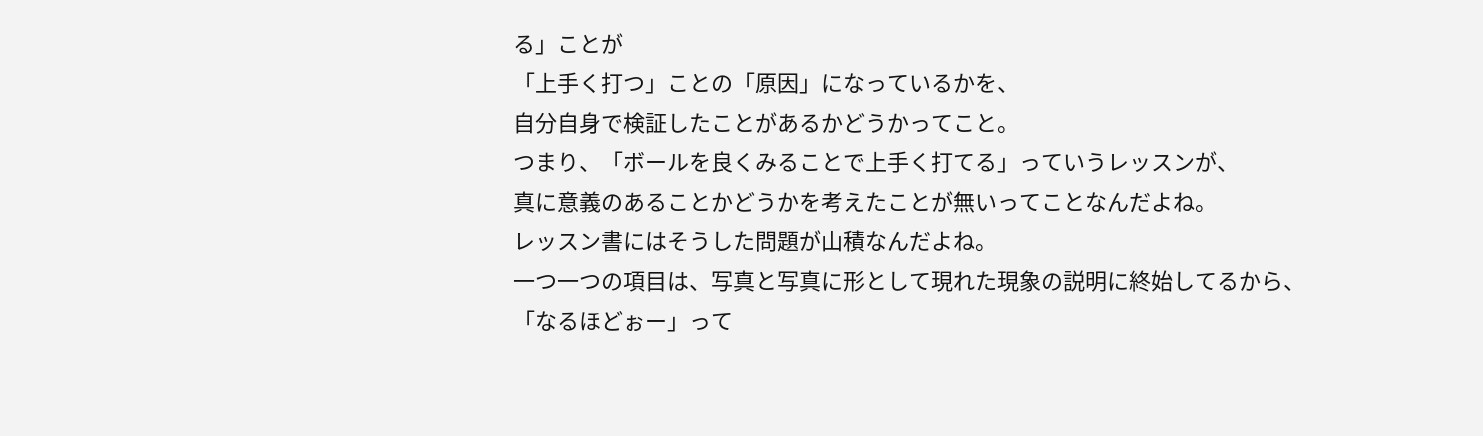る」ことが
「上手く打つ」ことの「原因」になっているかを、
自分自身で検証したことがあるかどうかってこと。
つまり、「ボールを良くみることで上手く打てる」っていうレッスンが、
真に意義のあることかどうかを考えたことが無いってことなんだよね。
レッスン書にはそうした問題が山積なんだよね。
一つ一つの項目は、写真と写真に形として現れた現象の説明に終始してるから、
「なるほどぉー」って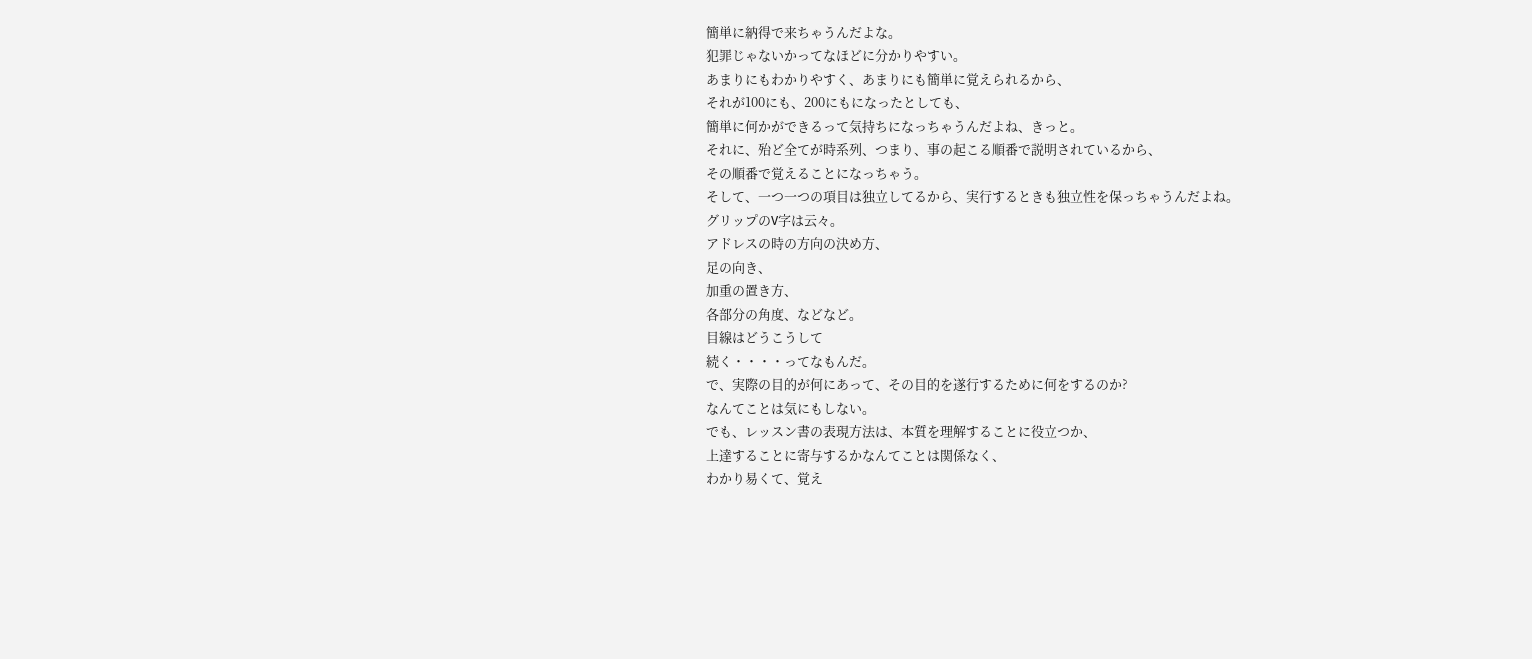簡単に納得で来ちゃうんだよな。
犯罪じゃないかってなほどに分かりやすい。
あまりにもわかりやすく、あまりにも簡単に覚えられるから、
それが100にも、200にもになったとしても、
簡単に何かができるって気持ちになっちゃうんだよね、きっと。
それに、殆ど全てが時系列、つまり、事の起こる順番で説明されているから、
その順番で覚えることになっちゃう。
そして、一つ一つの項目は独立してるから、実行するときも独立性を保っちゃうんだよね。
グリップのV字は云々。
アドレスの時の方向の決め方、
足の向き、
加重の置き方、
各部分の角度、などなど。
目線はどうこうして
続く・・・・ってなもんだ。
で、実際の目的が何にあって、その目的を遂行するために何をするのか?
なんてことは気にもしない。
でも、レッスン書の表現方法は、本質を理解することに役立つか、
上達することに寄与するかなんてことは関係なく、
わかり易くて、覚え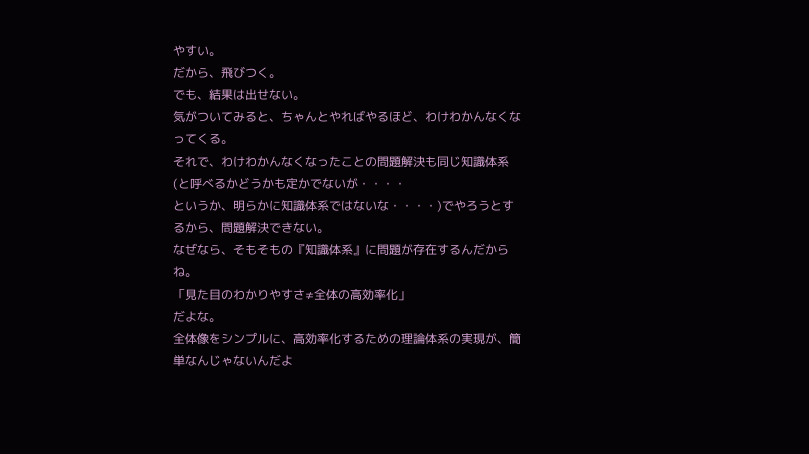やすい。
だから、飛びつく。
でも、結果は出せない。
気がついてみると、ちゃんとやればやるほど、わけわかんなくなってくる。
それで、わけわかんなくなったことの問題解決も同じ知識体系(と呼べるかどうかも定かでないが・・・・
というか、明らかに知識体系ではないな・・・・)でやろうとするから、問題解決できない。
なぜなら、そもそもの『知識体系』に問題が存在するんだからね。
「見た目のわかりやすさ≠全体の高効率化」
だよな。
全体像をシンプルに、高効率化するための理論体系の実現が、簡単なんじゃないんだよ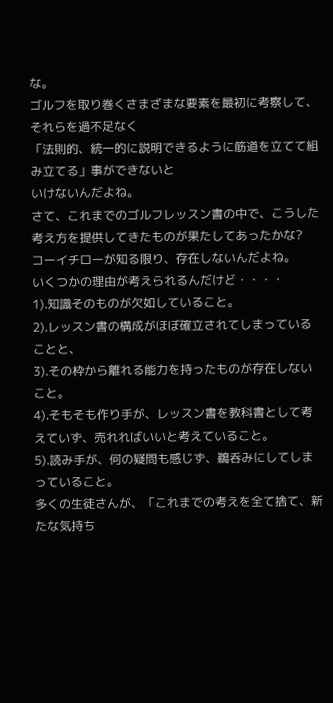な。
ゴルフを取り巻くさまざまな要素を最初に考察して、それらを過不足なく
「法則的、統一的に説明できるように筋道を立てて組み立てる」事ができないと
いけないんだよね。
さて、これまでのゴルフレッスン書の中で、こうした考え方を提供してきたものが果たしてあったかな?
コーイチローが知る限り、存在しないんだよね。
いくつかの理由が考えられるんだけど・・・・
1).知識そのものが欠如していること。
2).レッスン書の構成がほぼ確立されてしまっていることと、
3).その枠から離れる能力を持ったものが存在しないこと。
4).そもそも作り手が、レッスン書を教科書として考えていず、売れればいいと考えていること。
5).読み手が、何の疑問も感じず、鵜呑みにしてしまっていること。
多くの生徒さんが、「これまでの考えを全て捨て、新たな気持ち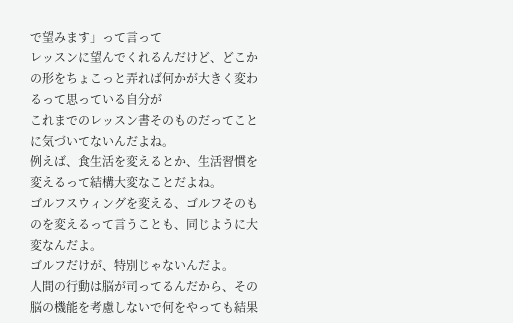で望みます」って言って
レッスンに望んでくれるんだけど、どこかの形をちょこっと弄れば何かが大きく変わるって思っている自分が
これまでのレッスン書そのものだってことに気づいてないんだよね。
例えば、食生活を変えるとか、生活習慣を変えるって結構大変なことだよね。
ゴルフスウィングを変える、ゴルフそのものを変えるって言うことも、同じように大変なんだよ。
ゴルフだけが、特別じゃないんだよ。
人間の行動は脳が司ってるんだから、その脳の機能を考慮しないで何をやっても結果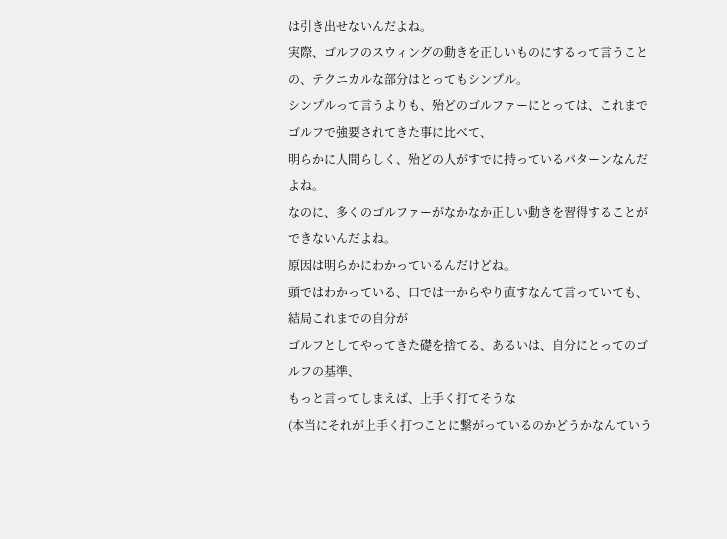は引き出せないんだよね。
実際、ゴルフのスウィングの動きを正しいものにするって言うことの、テクニカルな部分はとってもシンプル。
シンプルって言うよりも、殆どのゴルファーにとっては、これまでゴルフで強要されてきた事に比べて、
明らかに人間らしく、殆どの人がすでに持っているパターンなんだよね。
なのに、多くのゴルファーがなかなか正しい動きを習得することができないんだよね。
原因は明らかにわかっているんだけどね。
頭ではわかっている、口では一からやり直すなんて言っていても、結局これまでの自分が
ゴルフとしてやってきた礎を捨てる、あるいは、自分にとってのゴルフの基準、
もっと言ってしまえば、上手く打てそうな
(本当にそれが上手く打つことに繋がっているのかどうかなんていう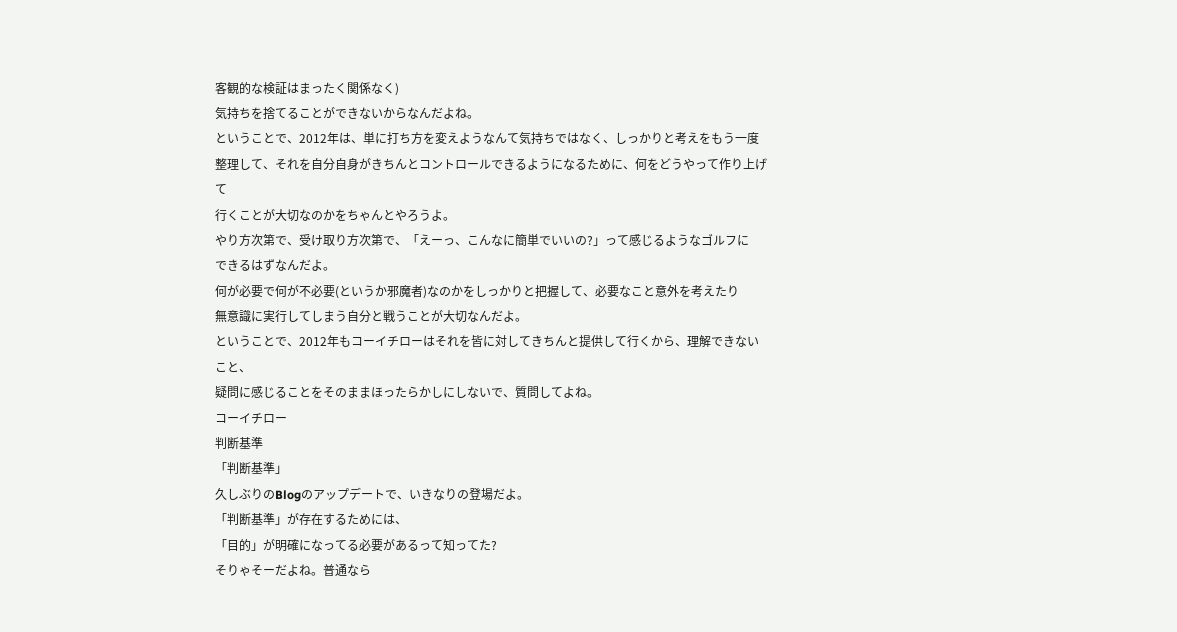客観的な検証はまったく関係なく)
気持ちを捨てることができないからなんだよね。
ということで、2012年は、単に打ち方を変えようなんて気持ちではなく、しっかりと考えをもう一度
整理して、それを自分自身がきちんとコントロールできるようになるために、何をどうやって作り上げて
行くことが大切なのかをちゃんとやろうよ。
やり方次第で、受け取り方次第で、「えーっ、こんなに簡単でいいの?」って感じるようなゴルフに
できるはずなんだよ。
何が必要で何が不必要(というか邪魔者)なのかをしっかりと把握して、必要なこと意外を考えたり
無意識に実行してしまう自分と戦うことが大切なんだよ。
ということで、2012年もコーイチローはそれを皆に対してきちんと提供して行くから、理解できないこと、
疑問に感じることをそのままほったらかしにしないで、質問してよね。
コーイチロー
判断基準
「判断基準」
久しぶりのBlogのアップデートで、いきなりの登場だよ。
「判断基準」が存在するためには、
「目的」が明確になってる必要があるって知ってた?
そりゃそーだよね。普通なら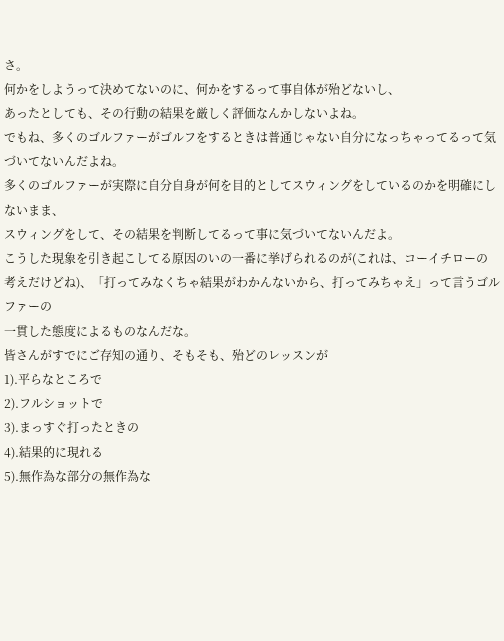さ。
何かをしようって決めてないのに、何かをするって事自体が殆どないし、
あったとしても、その行動の結果を厳しく評価なんかしないよね。
でもね、多くのゴルファーがゴルフをするときは普通じゃない自分になっちゃってるって気づいてないんだよね。
多くのゴルファーが実際に自分自身が何を目的としてスウィングをしているのかを明確にしないまま、
スウィングをして、その結果を判断してるって事に気づいてないんだよ。
こうした現象を引き起こしてる原因のいの一番に挙げられるのが(これは、コーイチローの
考えだけどね)、「打ってみなくちゃ結果がわかんないから、打ってみちゃえ」って言うゴルファーの
一貫した態度によるものなんだな。
皆さんがすでにご存知の通り、そもそも、殆どのレッスンが
1).平らなところで
2).フルショットで
3).まっすぐ打ったときの
4).結果的に現れる
5).無作為な部分の無作為な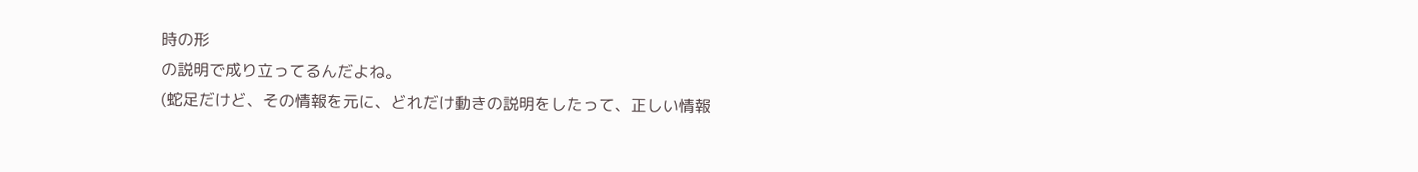時の形
の説明で成り立ってるんだよね。
(蛇足だけど、その情報を元に、どれだけ動きの説明をしたって、正しい情報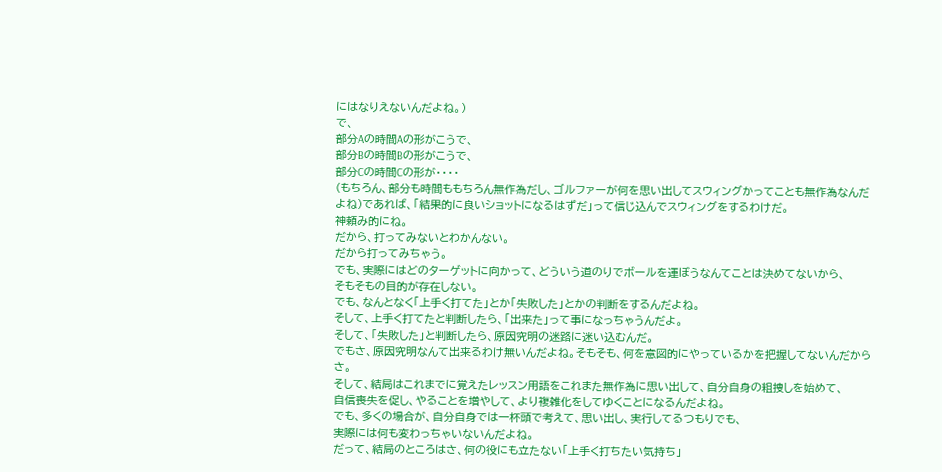にはなりえないんだよね。)
で、
部分Aの時間Aの形がこうで、
部分Bの時間Bの形がこうで、
部分Cの時間Cの形が・・・・
(もちろん、部分も時間ももちろん無作為だし、ゴルファーが何を思い出してスウィングかってことも無作為なんだよね)であれば、「結果的に良いショットになるはずだ」って信じ込んでスウィングをするわけだ。
神頼み的にね。
だから、打ってみないとわかんない。
だから打ってみちゃう。
でも、実際にはどのターゲットに向かって、どういう道のりでボールを運ぼうなんてことは決めてないから、
そもそもの目的が存在しない。
でも、なんとなく「上手く打てた」とか「失敗した」とかの判断をするんだよね。
そして、上手く打てたと判断したら、「出来た」って事になっちゃうんだよ。
そして、「失敗した」と判断したら、原因究明の迷路に迷い込むんだ。
でもさ、原因究明なんて出来るわけ無いんだよね。そもそも、何を意図的にやっているかを把握してないんだからさ。
そして、結局はこれまでに覚えたレッスン用語をこれまた無作為に思い出して、自分自身の粗捜しを始めて、
自信喪失を促し、やることを増やして、より複雑化をしてゆくことになるんだよね。
でも、多くの場合が、自分自身では一杯頭で考えて、思い出し、実行してるつもりでも、
実際には何も変わっちゃいないんだよね。
だって、結局のところはさ、何の役にも立たない「上手く打ちたい気持ち」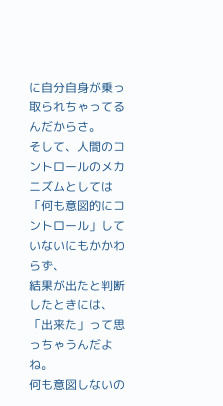に自分自身が乗っ取られちゃってるんだからさ。
そして、人間のコントロールのメカニズムとしては
「何も意図的にコントロール」していないにもかかわらず、
結果が出たと判断したときには、「出来た」って思っちゃうんだよね。
何も意図しないの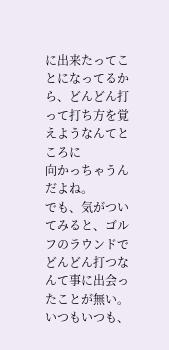に出来たってことになってるから、どんどん打って打ち方を覚えようなんてところに
向かっちゃうんだよね。
でも、気がついてみると、ゴルフのラウンドでどんどん打つなんて事に出会ったことが無い。
いつもいつも、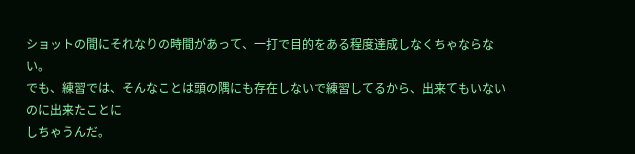ショットの間にそれなりの時間があって、一打で目的をある程度達成しなくちゃならない。
でも、練習では、そんなことは頭の隅にも存在しないで練習してるから、出来てもいないのに出来たことに
しちゃうんだ。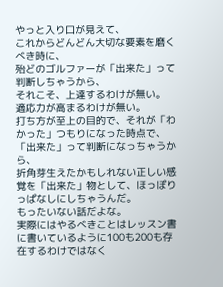やっと入り口が見えて、
これからどんどん大切な要素を磨くべき時に、
殆どのゴルファーが「出来た」って判断しちゃうから、
それこそ、上達するわけが無い。
適応力が高まるわけが無い。
打ち方が至上の目的で、それが「わかった」つもりになった時点で、「出来た」って判断になっちゃうから、
折角芽生えたかもしれない正しい感覚を「出来た」物として、ほっぽりっぱなしにしちゃうんだ。
もったいない話だよな。
実際にはやるべきことはレッスン書に書いているように100も200も存在するわけではなく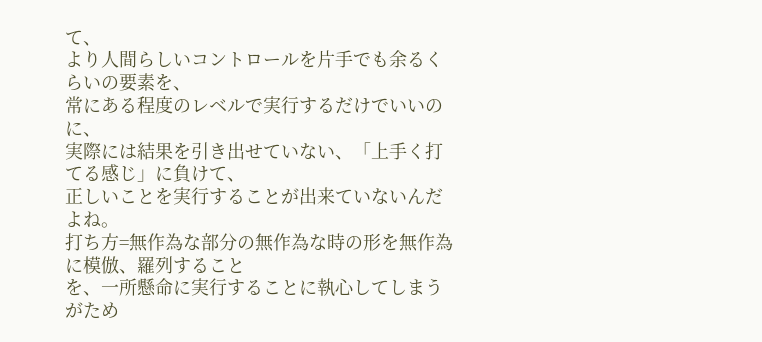て、
より人間らしいコントロールを片手でも余るくらいの要素を、
常にある程度のレベルで実行するだけでいいのに、
実際には結果を引き出せていない、「上手く打てる感じ」に負けて、
正しいことを実行することが出来ていないんだよね。
打ち方=無作為な部分の無作為な時の形を無作為に模倣、羅列すること
を、一所懸命に実行することに執心してしまうがため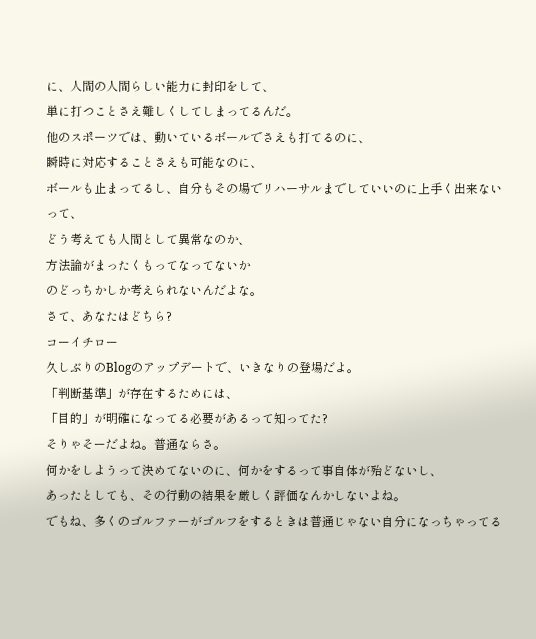に、人間の人間らしい能力に封印をして、
単に打つことさえ難しくしてしまってるんだ。
他のスポーツでは、動いているボールでさえも打てるのに、
瞬時に対応することさえも可能なのに、
ボールも止まってるし、自分もその場でリハーサルまでしていいのに上手く出来ないって、
どう考えても人間として異常なのか、
方法論がまったくもってなってないか
のどっちかしか考えられないんだよな。
さて、あなたはどちら?
コーイチロー
久しぶりのBlogのアップデートで、いきなりの登場だよ。
「判断基準」が存在するためには、
「目的」が明確になってる必要があるって知ってた?
そりゃそーだよね。普通ならさ。
何かをしようって決めてないのに、何かをするって事自体が殆どないし、
あったとしても、その行動の結果を厳しく評価なんかしないよね。
でもね、多くのゴルファーがゴルフをするときは普通じゃない自分になっちゃってる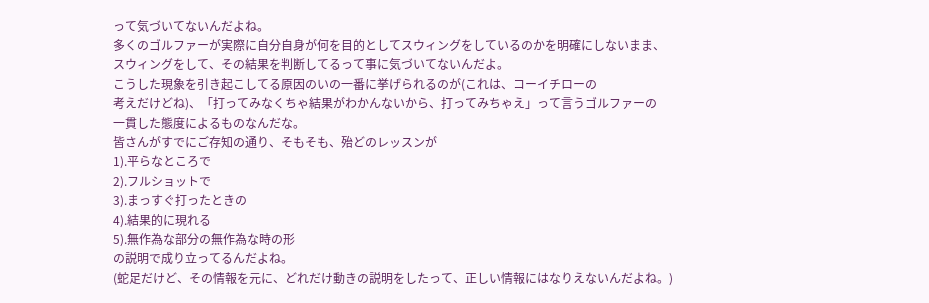って気づいてないんだよね。
多くのゴルファーが実際に自分自身が何を目的としてスウィングをしているのかを明確にしないまま、
スウィングをして、その結果を判断してるって事に気づいてないんだよ。
こうした現象を引き起こしてる原因のいの一番に挙げられるのが(これは、コーイチローの
考えだけどね)、「打ってみなくちゃ結果がわかんないから、打ってみちゃえ」って言うゴルファーの
一貫した態度によるものなんだな。
皆さんがすでにご存知の通り、そもそも、殆どのレッスンが
1).平らなところで
2).フルショットで
3).まっすぐ打ったときの
4).結果的に現れる
5).無作為な部分の無作為な時の形
の説明で成り立ってるんだよね。
(蛇足だけど、その情報を元に、どれだけ動きの説明をしたって、正しい情報にはなりえないんだよね。)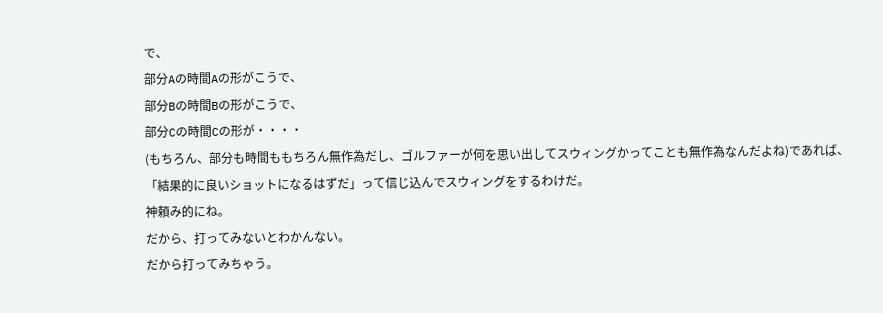で、
部分Aの時間Aの形がこうで、
部分Bの時間Bの形がこうで、
部分Cの時間Cの形が・・・・
(もちろん、部分も時間ももちろん無作為だし、ゴルファーが何を思い出してスウィングかってことも無作為なんだよね)であれば、「結果的に良いショットになるはずだ」って信じ込んでスウィングをするわけだ。
神頼み的にね。
だから、打ってみないとわかんない。
だから打ってみちゃう。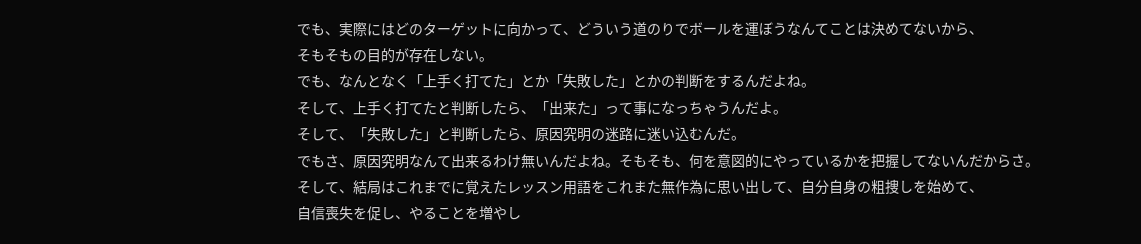でも、実際にはどのターゲットに向かって、どういう道のりでボールを運ぼうなんてことは決めてないから、
そもそもの目的が存在しない。
でも、なんとなく「上手く打てた」とか「失敗した」とかの判断をするんだよね。
そして、上手く打てたと判断したら、「出来た」って事になっちゃうんだよ。
そして、「失敗した」と判断したら、原因究明の迷路に迷い込むんだ。
でもさ、原因究明なんて出来るわけ無いんだよね。そもそも、何を意図的にやっているかを把握してないんだからさ。
そして、結局はこれまでに覚えたレッスン用語をこれまた無作為に思い出して、自分自身の粗捜しを始めて、
自信喪失を促し、やることを増やし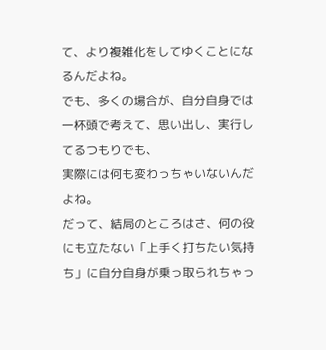て、より複雑化をしてゆくことになるんだよね。
でも、多くの場合が、自分自身では一杯頭で考えて、思い出し、実行してるつもりでも、
実際には何も変わっちゃいないんだよね。
だって、結局のところはさ、何の役にも立たない「上手く打ちたい気持ち」に自分自身が乗っ取られちゃっ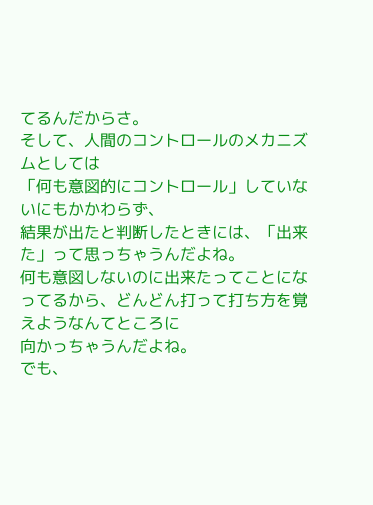てるんだからさ。
そして、人間のコントロールのメカニズムとしては
「何も意図的にコントロール」していないにもかかわらず、
結果が出たと判断したときには、「出来た」って思っちゃうんだよね。
何も意図しないのに出来たってことになってるから、どんどん打って打ち方を覚えようなんてところに
向かっちゃうんだよね。
でも、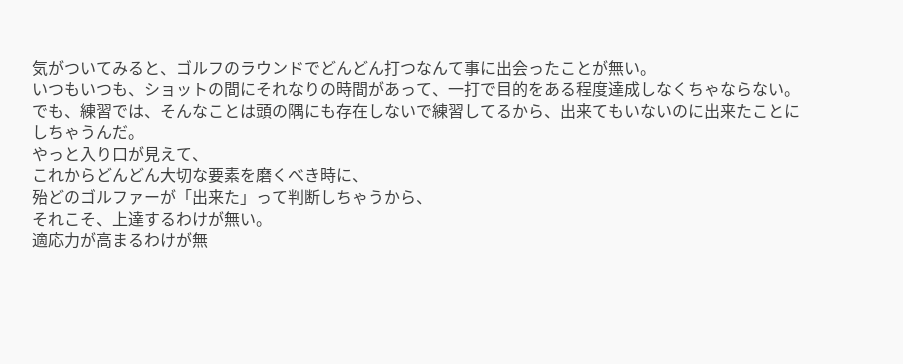気がついてみると、ゴルフのラウンドでどんどん打つなんて事に出会ったことが無い。
いつもいつも、ショットの間にそれなりの時間があって、一打で目的をある程度達成しなくちゃならない。
でも、練習では、そんなことは頭の隅にも存在しないで練習してるから、出来てもいないのに出来たことに
しちゃうんだ。
やっと入り口が見えて、
これからどんどん大切な要素を磨くべき時に、
殆どのゴルファーが「出来た」って判断しちゃうから、
それこそ、上達するわけが無い。
適応力が高まるわけが無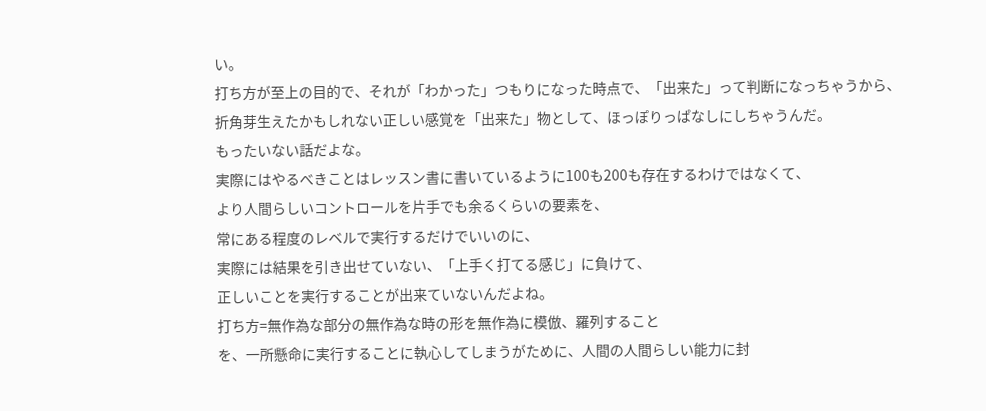い。
打ち方が至上の目的で、それが「わかった」つもりになった時点で、「出来た」って判断になっちゃうから、
折角芽生えたかもしれない正しい感覚を「出来た」物として、ほっぽりっぱなしにしちゃうんだ。
もったいない話だよな。
実際にはやるべきことはレッスン書に書いているように100も200も存在するわけではなくて、
より人間らしいコントロールを片手でも余るくらいの要素を、
常にある程度のレベルで実行するだけでいいのに、
実際には結果を引き出せていない、「上手く打てる感じ」に負けて、
正しいことを実行することが出来ていないんだよね。
打ち方=無作為な部分の無作為な時の形を無作為に模倣、羅列すること
を、一所懸命に実行することに執心してしまうがために、人間の人間らしい能力に封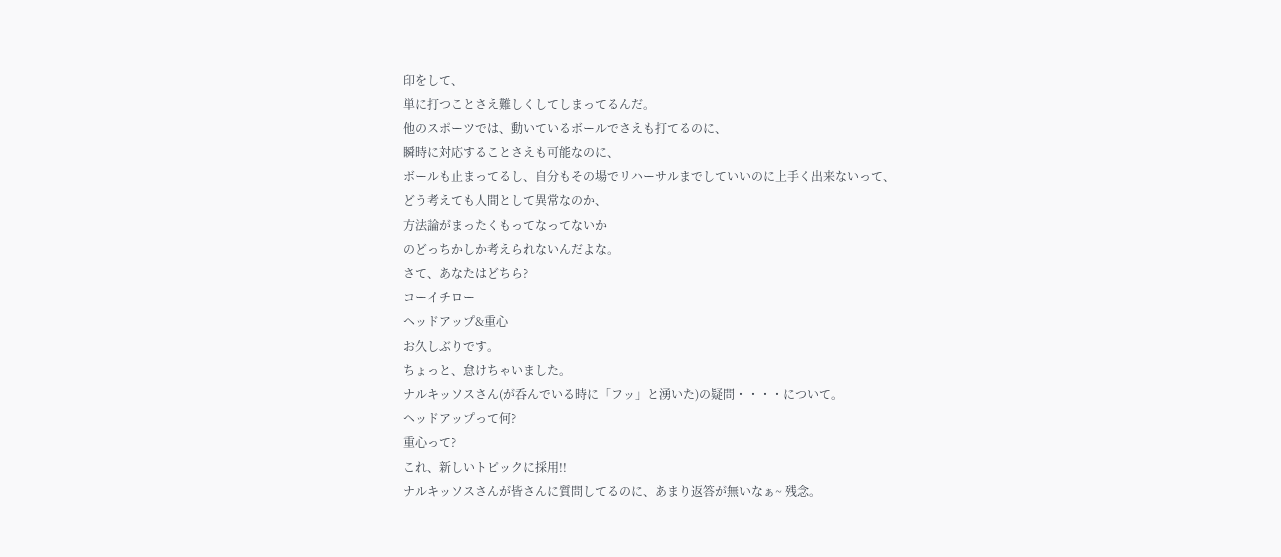印をして、
単に打つことさえ難しくしてしまってるんだ。
他のスポーツでは、動いているボールでさえも打てるのに、
瞬時に対応することさえも可能なのに、
ボールも止まってるし、自分もその場でリハーサルまでしていいのに上手く出来ないって、
どう考えても人間として異常なのか、
方法論がまったくもってなってないか
のどっちかしか考えられないんだよな。
さて、あなたはどちら?
コーイチロー
ヘッドアップ&重心
お久しぶりです。
ちょっと、怠けちゃいました。
ナルキッソスさん(が呑んでいる時に「フッ」と湧いた)の疑問・・・・について。
ヘッドアップって何?
重心って?
これ、新しいトピックに採用!!
ナルキッソスさんが皆さんに質問してるのに、あまり返答が無いなぁ~ 残念。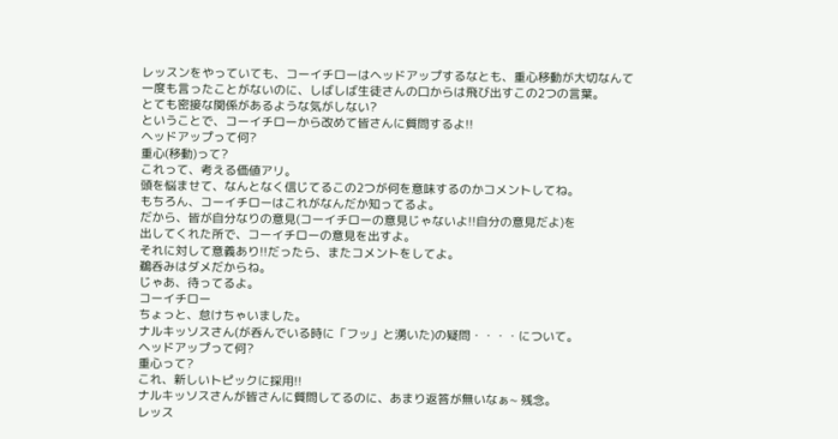レッスンをやっていても、コーイチローはヘッドアップするなとも、重心移動が大切なんて
一度も言ったことがないのに、しばしば生徒さんの口からは飛び出すこの2つの言葉。
とても密接な関係があるような気がしない?
ということで、コーイチローから改めて皆さんに質問するよ!!
ヘッドアップって何?
重心(移動)って?
これって、考える価値アリ。
頭を悩ませて、なんとなく信じてるこの2つが何を意味するのかコメントしてね。
もちろん、コーイチローはこれがなんだか知ってるよ。
だから、皆が自分なりの意見(コーイチローの意見じゃないよ!!自分の意見だよ)を
出してくれた所で、コーイチローの意見を出すよ。
それに対して意義あり!!だったら、またコメントをしてよ。
鵜呑みはダメだからね。
じゃあ、待ってるよ。
コーイチロー
ちょっと、怠けちゃいました。
ナルキッソスさん(が呑んでいる時に「フッ」と湧いた)の疑問・・・・について。
ヘッドアップって何?
重心って?
これ、新しいトピックに採用!!
ナルキッソスさんが皆さんに質問してるのに、あまり返答が無いなぁ~ 残念。
レッス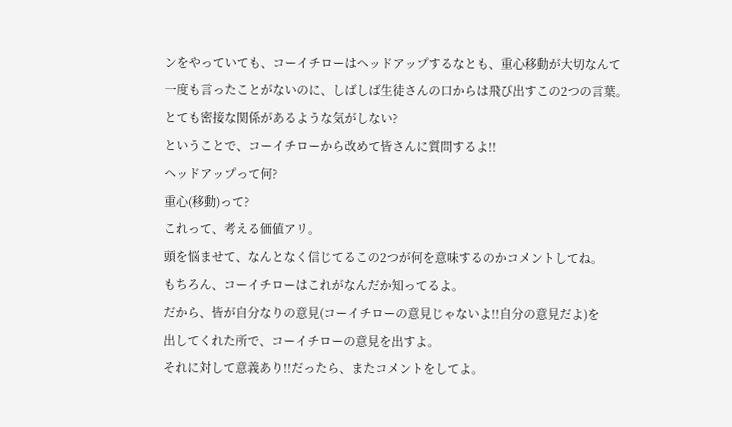ンをやっていても、コーイチローはヘッドアップするなとも、重心移動が大切なんて
一度も言ったことがないのに、しばしば生徒さんの口からは飛び出すこの2つの言葉。
とても密接な関係があるような気がしない?
ということで、コーイチローから改めて皆さんに質問するよ!!
ヘッドアップって何?
重心(移動)って?
これって、考える価値アリ。
頭を悩ませて、なんとなく信じてるこの2つが何を意味するのかコメントしてね。
もちろん、コーイチローはこれがなんだか知ってるよ。
だから、皆が自分なりの意見(コーイチローの意見じゃないよ!!自分の意見だよ)を
出してくれた所で、コーイチローの意見を出すよ。
それに対して意義あり!!だったら、またコメントをしてよ。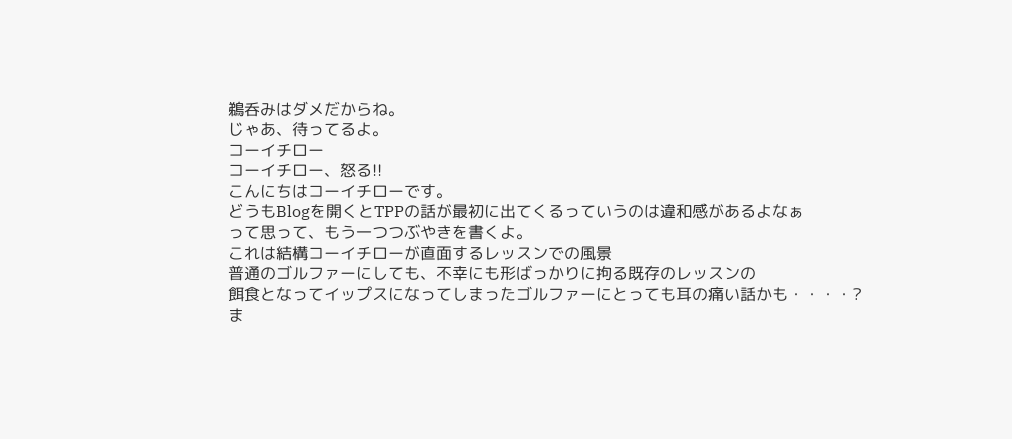鵜呑みはダメだからね。
じゃあ、待ってるよ。
コーイチロー
コーイチロー、怒る!!
こんにちはコーイチローです。
どうもBlogを開くとTPPの話が最初に出てくるっていうのは違和感があるよなぁ
って思って、もう一つつぶやきを書くよ。
これは結構コーイチローが直面するレッスンでの風景
普通のゴルファーにしても、不幸にも形ばっかりに拘る既存のレッスンの
餌食となってイップスになってしまったゴルファーにとっても耳の痛い話かも・・・・?
ま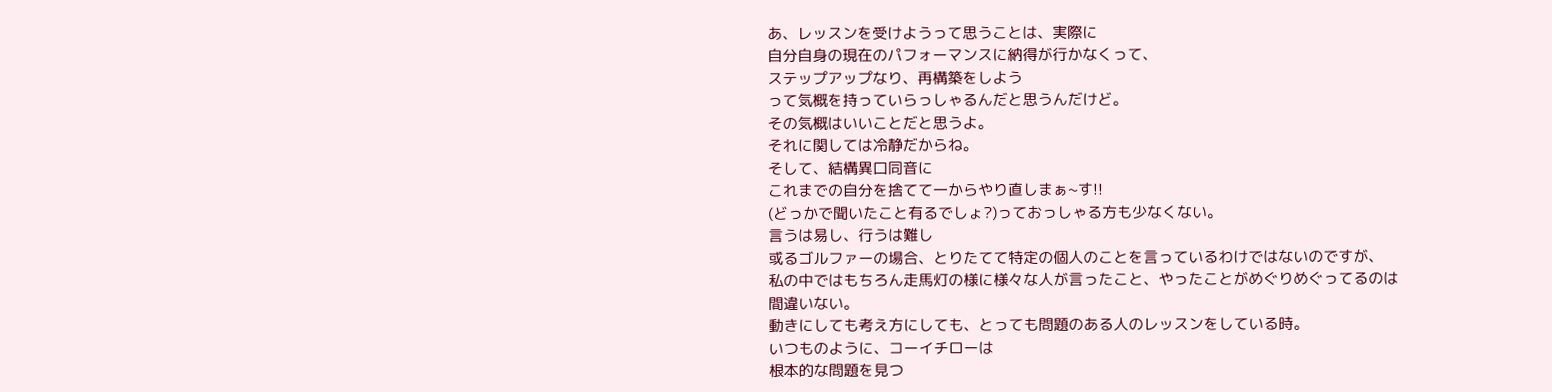あ、レッスンを受けようって思うことは、実際に
自分自身の現在のパフォーマンスに納得が行かなくって、
ステップアップなり、再構築をしよう
って気概を持っていらっしゃるんだと思うんだけど。
その気概はいいことだと思うよ。
それに関しては冷静だからね。
そして、結構異口同音に
これまでの自分を捨てて一からやり直しまぁ~す!!
(どっかで聞いたこと有るでしょ?)っておっしゃる方も少なくない。
言うは易し、行うは難し
或るゴルファーの場合、とりたてて特定の個人のことを言っているわけではないのですが、
私の中ではもちろん走馬灯の様に様々な人が言ったこと、やったことがめぐりめぐってるのは
間違いない。
動きにしても考え方にしても、とっても問題のある人のレッスンをしている時。
いつものように、コーイチローは
根本的な問題を見つ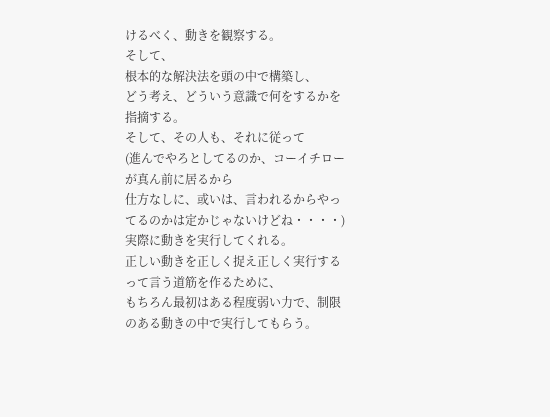けるべく、動きを観察する。
そして、
根本的な解決法を頭の中で構築し、
どう考え、どういう意識で何をするかを指摘する。
そして、その人も、それに従って
(進んでやろとしてるのか、コーイチローが真ん前に居るから
仕方なしに、或いは、言われるからやってるのかは定かじゃないけどね・・・・)
実際に動きを実行してくれる。
正しい動きを正しく捉え正しく実行するって言う道筋を作るために、
もちろん最初はある程度弱い力で、制限のある動きの中で実行してもらう。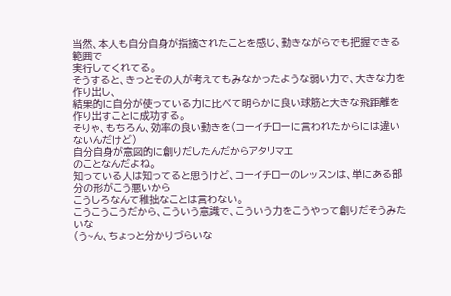当然、本人も自分自身が指摘されたことを感じ、動きながらでも把握できる範囲で
実行してくれてる。
そうすると、きっとその人が考えてもみなかったような弱い力で、大きな力を作り出し、
結果的に自分が使っている力に比べて明らかに良い球筋と大きな飛距離を作り出すことに成功する。
そりゃ、もちろん、効率の良い動きを(コーイチローに言われたからには違いないんだけど)
自分自身が意図的に創りだしたんだからアタリマエ
のことなんだよね。
知っている人は知ってると思うけど、コーイチローのレッスンは、単にある部分の形がこう悪いから
こうしろなんて稚拙なことは言わない。
こうこうこうだから、こういう意識で、こういう力をこうやって創りだそうみたいな
(う~ん、ちょっと分かりづらいな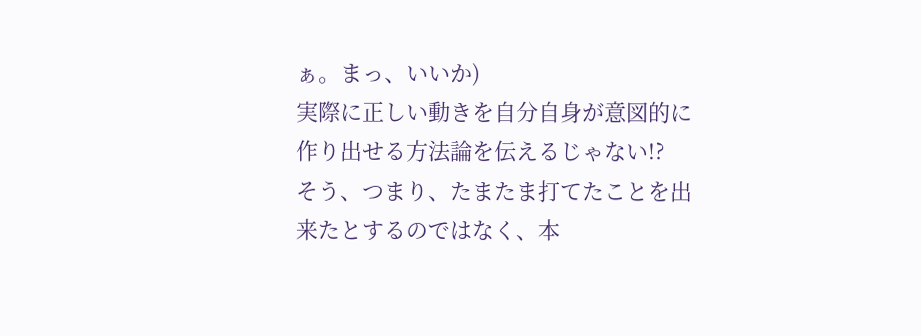ぁ。まっ、いいか)
実際に正しい動きを自分自身が意図的に作り出せる方法論を伝えるじゃない!?
そう、つまり、たまたま打てたことを出来たとするのではなく、本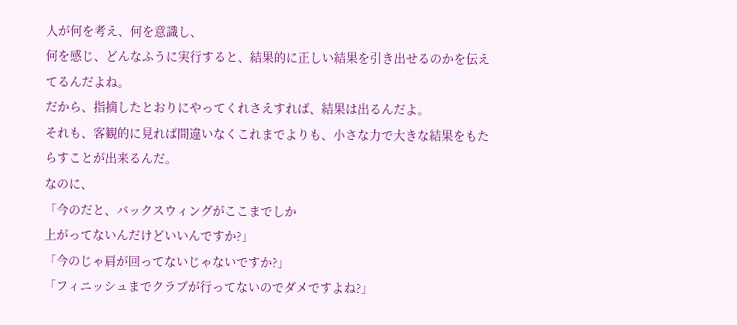人が何を考え、何を意識し、
何を感じ、どんなふうに実行すると、結果的に正しい結果を引き出せるのかを伝えてるんだよね。
だから、指摘したとおりにやってくれさえすれば、結果は出るんだよ。
それも、客観的に見れば間違いなくこれまでよりも、小さな力で大きな結果をもたらすことが出来るんだ。
なのに、
「今のだと、バックスウィングがここまでしか
上がってないんだけどいいんですか?」
「今のじゃ肩が回ってないじゃないですか?」
「フィニッシュまでクラブが行ってないのでダメですよね?」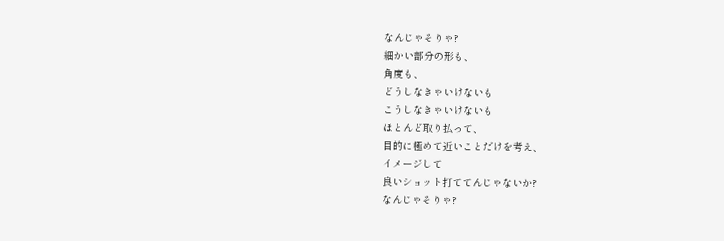なんじゃそりゃ?
細かい部分の形も、
角度も、
どうしなきゃいけないも
こうしなきゃいけないも
ほとんど取り払って、
目的に極めて近いことだけを考え、
イメージして
良いショット打ててんじゃないか?
なんじゃそりゃ?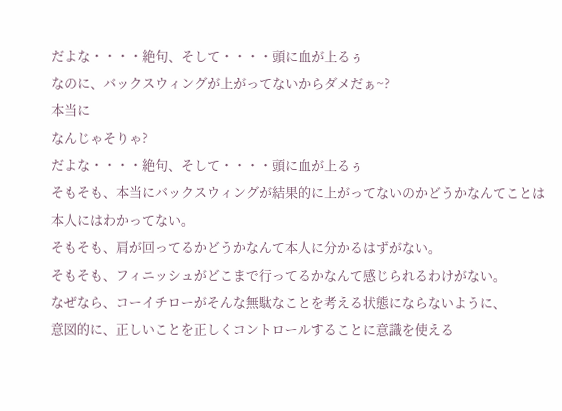だよな・・・・絶句、そして・・・・頭に血が上るぅ
なのに、バックスウィングが上がってないからダメだぁ~?
本当に
なんじゃそりゃ?
だよな・・・・絶句、そして・・・・頭に血が上るぅ
そもそも、本当にバックスウィングが結果的に上がってないのかどうかなんてことは本人にはわかってない。
そもそも、肩が回ってるかどうかなんて本人に分かるはずがない。
そもそも、フィニッシュがどこまで行ってるかなんて感じられるわけがない。
なぜなら、コーイチローがそんな無駄なことを考える状態にならないように、
意図的に、正しいことを正しくコントロールすることに意識を使える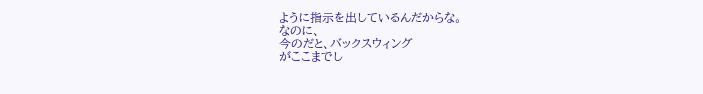ように指示を出しているんだからな。
なのに、
今のだと、バックスウィング
がここまでし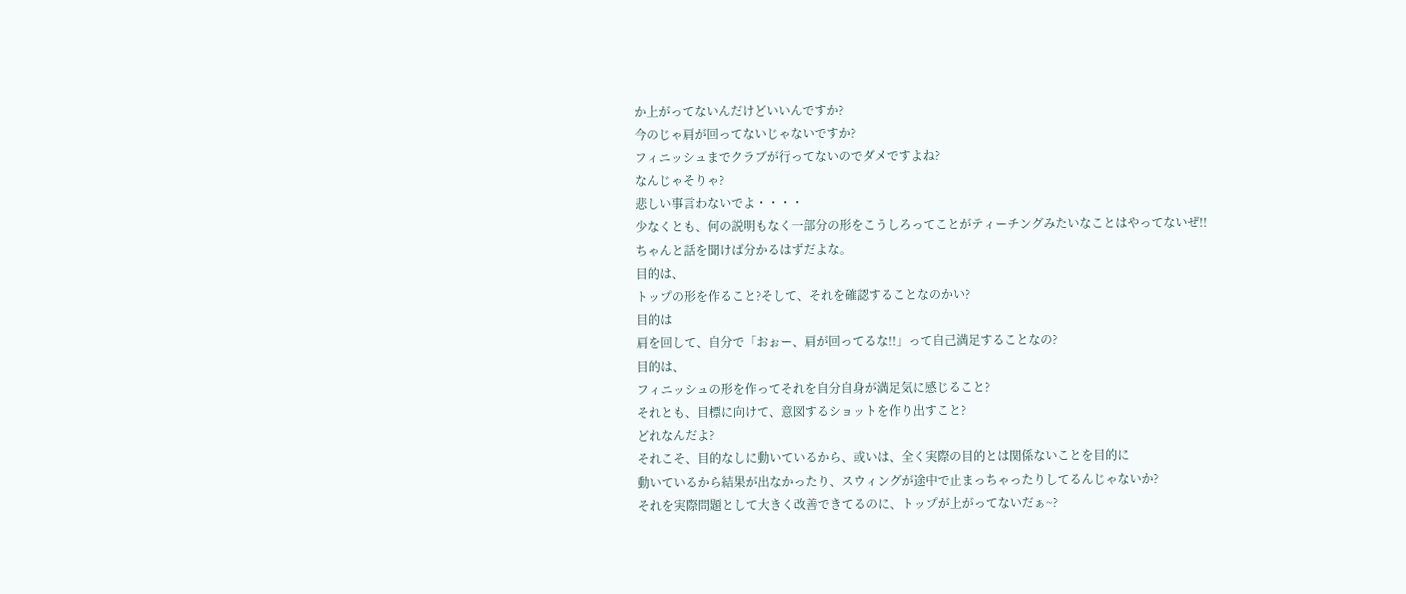か上がってないんだけどいいんですか?
今のじゃ肩が回ってないじゃないですか?
フィニッシュまでクラブが行ってないのでダメですよね?
なんじゃそりゃ?
悲しい事言わないでよ・・・・
少なくとも、何の説明もなく一部分の形をこうしろってことがティーチングみたいなことはやってないぜ!!
ちゃんと話を聞けば分かるはずだよな。
目的は、
トップの形を作ること?そして、それを確認することなのかい?
目的は
肩を回して、自分で「おぉー、肩が回ってるな!!」って自己満足することなの?
目的は、
フィニッシュの形を作ってそれを自分自身が満足気に感じること?
それとも、目標に向けて、意図するショットを作り出すこと?
どれなんだよ?
それこそ、目的なしに動いているから、或いは、全く実際の目的とは関係ないことを目的に
動いているから結果が出なかったり、スウィングが途中で止まっちゃったりしてるんじゃないか?
それを実際問題として大きく改善できてるのに、トップが上がってないだぁ~?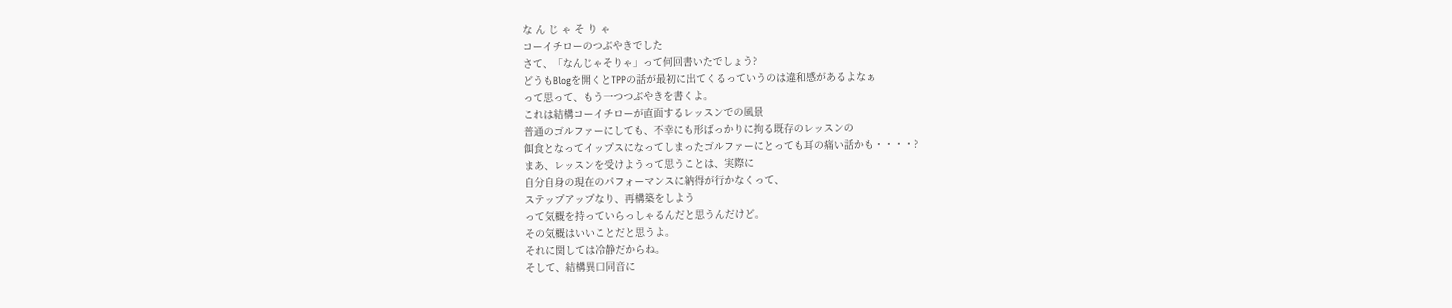な ん じ ゃ そ り ゃ
コーイチローのつぶやきでした
さて、「なんじゃそりゃ」って何回書いたでしょう?
どうもBlogを開くとTPPの話が最初に出てくるっていうのは違和感があるよなぁ
って思って、もう一つつぶやきを書くよ。
これは結構コーイチローが直面するレッスンでの風景
普通のゴルファーにしても、不幸にも形ばっかりに拘る既存のレッスンの
餌食となってイップスになってしまったゴルファーにとっても耳の痛い話かも・・・・?
まあ、レッスンを受けようって思うことは、実際に
自分自身の現在のパフォーマンスに納得が行かなくって、
ステップアップなり、再構築をしよう
って気概を持っていらっしゃるんだと思うんだけど。
その気概はいいことだと思うよ。
それに関しては冷静だからね。
そして、結構異口同音に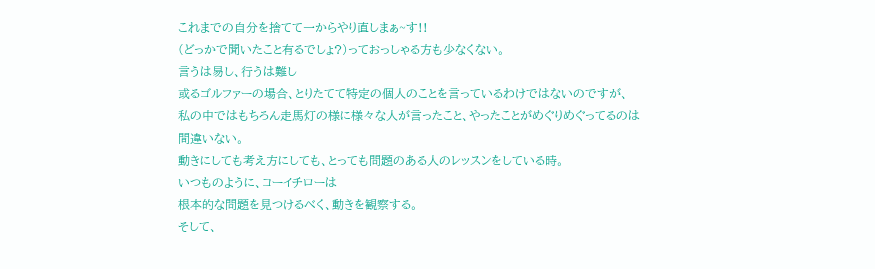これまでの自分を捨てて一からやり直しまぁ~す!!
(どっかで聞いたこと有るでしょ?)っておっしゃる方も少なくない。
言うは易し、行うは難し
或るゴルファーの場合、とりたてて特定の個人のことを言っているわけではないのですが、
私の中ではもちろん走馬灯の様に様々な人が言ったこと、やったことがめぐりめぐってるのは
間違いない。
動きにしても考え方にしても、とっても問題のある人のレッスンをしている時。
いつものように、コーイチローは
根本的な問題を見つけるべく、動きを観察する。
そして、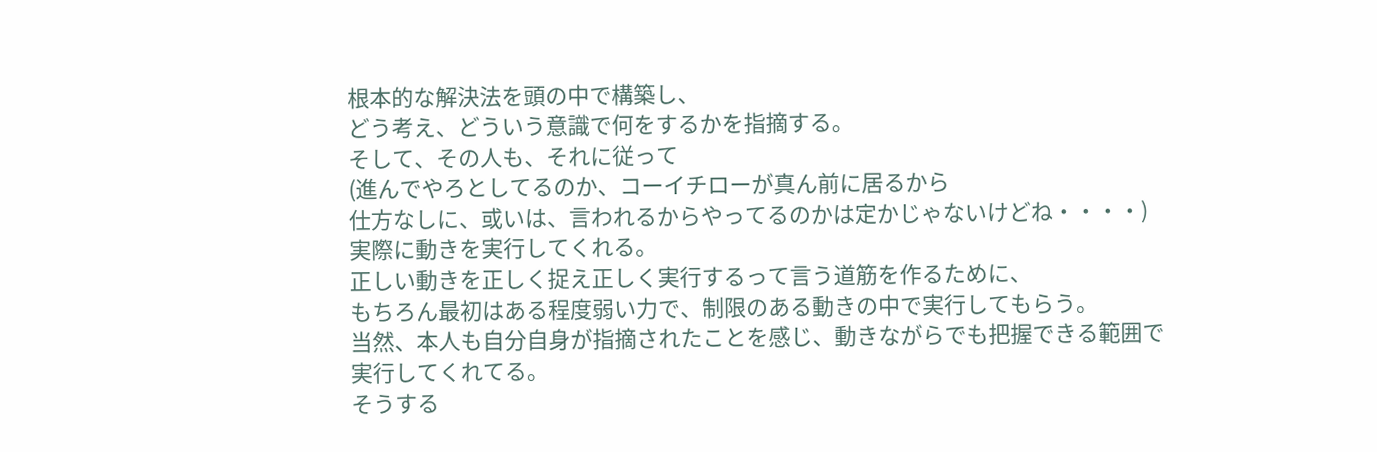根本的な解決法を頭の中で構築し、
どう考え、どういう意識で何をするかを指摘する。
そして、その人も、それに従って
(進んでやろとしてるのか、コーイチローが真ん前に居るから
仕方なしに、或いは、言われるからやってるのかは定かじゃないけどね・・・・)
実際に動きを実行してくれる。
正しい動きを正しく捉え正しく実行するって言う道筋を作るために、
もちろん最初はある程度弱い力で、制限のある動きの中で実行してもらう。
当然、本人も自分自身が指摘されたことを感じ、動きながらでも把握できる範囲で
実行してくれてる。
そうする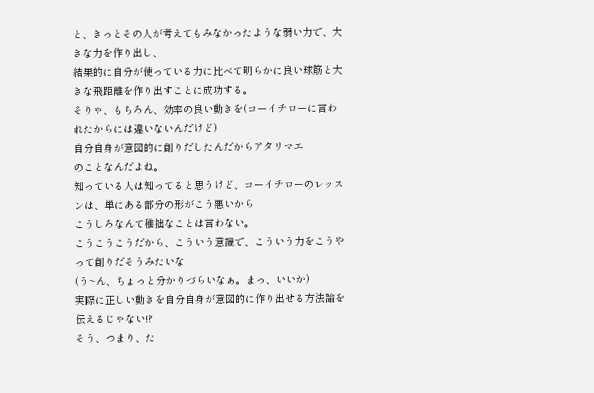と、きっとその人が考えてもみなかったような弱い力で、大きな力を作り出し、
結果的に自分が使っている力に比べて明らかに良い球筋と大きな飛距離を作り出すことに成功する。
そりゃ、もちろん、効率の良い動きを(コーイチローに言われたからには違いないんだけど)
自分自身が意図的に創りだしたんだからアタリマエ
のことなんだよね。
知っている人は知ってると思うけど、コーイチローのレッスンは、単にある部分の形がこう悪いから
こうしろなんて稚拙なことは言わない。
こうこうこうだから、こういう意識で、こういう力をこうやって創りだそうみたいな
(う~ん、ちょっと分かりづらいなぁ。まっ、いいか)
実際に正しい動きを自分自身が意図的に作り出せる方法論を伝えるじゃない!?
そう、つまり、た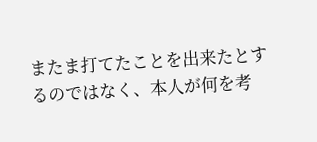またま打てたことを出来たとするのではなく、本人が何を考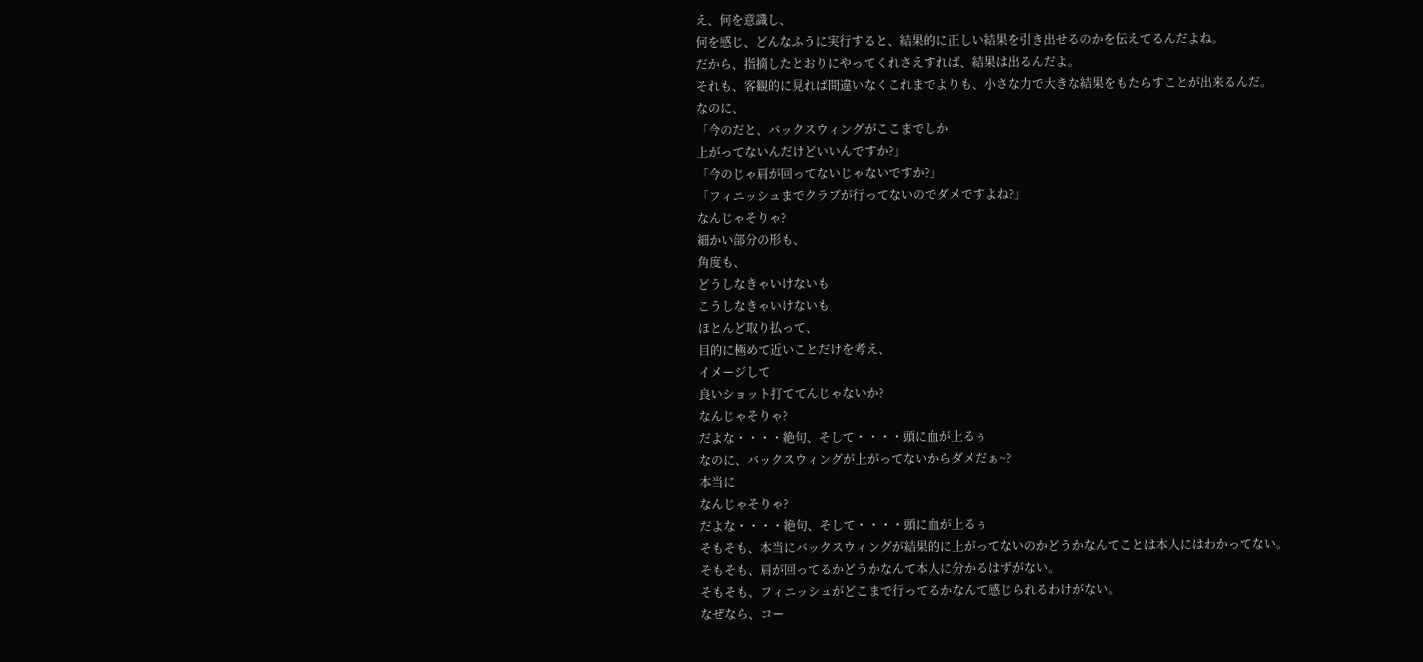え、何を意識し、
何を感じ、どんなふうに実行すると、結果的に正しい結果を引き出せるのかを伝えてるんだよね。
だから、指摘したとおりにやってくれさえすれば、結果は出るんだよ。
それも、客観的に見れば間違いなくこれまでよりも、小さな力で大きな結果をもたらすことが出来るんだ。
なのに、
「今のだと、バックスウィングがここまでしか
上がってないんだけどいいんですか?」
「今のじゃ肩が回ってないじゃないですか?」
「フィニッシュまでクラブが行ってないのでダメですよね?」
なんじゃそりゃ?
細かい部分の形も、
角度も、
どうしなきゃいけないも
こうしなきゃいけないも
ほとんど取り払って、
目的に極めて近いことだけを考え、
イメージして
良いショット打ててんじゃないか?
なんじゃそりゃ?
だよな・・・・絶句、そして・・・・頭に血が上るぅ
なのに、バックスウィングが上がってないからダメだぁ~?
本当に
なんじゃそりゃ?
だよな・・・・絶句、そして・・・・頭に血が上るぅ
そもそも、本当にバックスウィングが結果的に上がってないのかどうかなんてことは本人にはわかってない。
そもそも、肩が回ってるかどうかなんて本人に分かるはずがない。
そもそも、フィニッシュがどこまで行ってるかなんて感じられるわけがない。
なぜなら、コー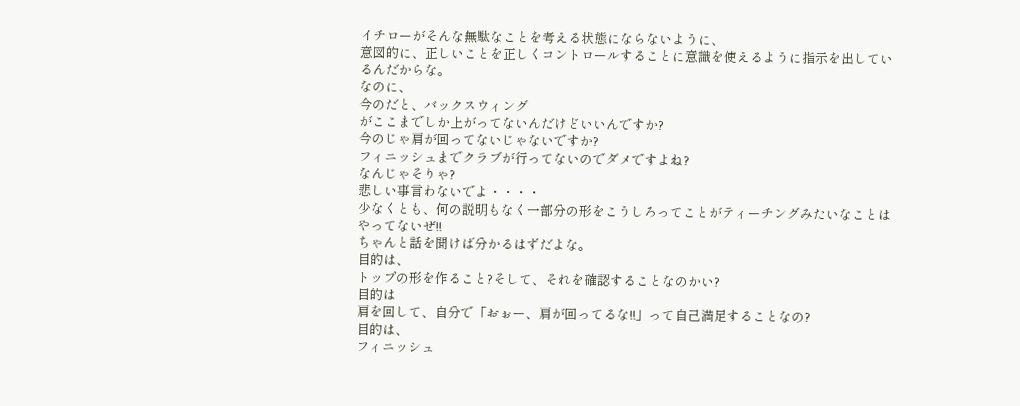イチローがそんな無駄なことを考える状態にならないように、
意図的に、正しいことを正しくコントロールすることに意識を使えるように指示を出しているんだからな。
なのに、
今のだと、バックスウィング
がここまでしか上がってないんだけどいいんですか?
今のじゃ肩が回ってないじゃないですか?
フィニッシュまでクラブが行ってないのでダメですよね?
なんじゃそりゃ?
悲しい事言わないでよ・・・・
少なくとも、何の説明もなく一部分の形をこうしろってことがティーチングみたいなことはやってないぜ!!
ちゃんと話を聞けば分かるはずだよな。
目的は、
トップの形を作ること?そして、それを確認することなのかい?
目的は
肩を回して、自分で「おぉー、肩が回ってるな!!」って自己満足することなの?
目的は、
フィニッシュ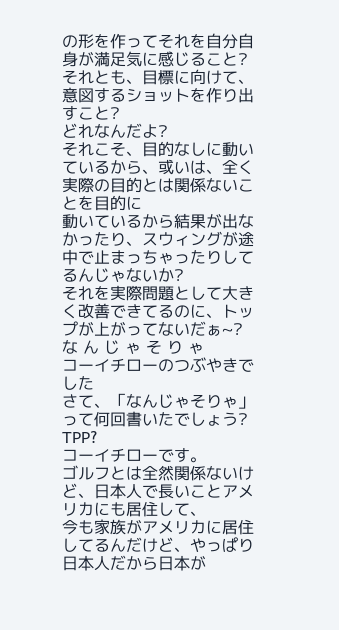の形を作ってそれを自分自身が満足気に感じること?
それとも、目標に向けて、意図するショットを作り出すこと?
どれなんだよ?
それこそ、目的なしに動いているから、或いは、全く実際の目的とは関係ないことを目的に
動いているから結果が出なかったり、スウィングが途中で止まっちゃったりしてるんじゃないか?
それを実際問題として大きく改善できてるのに、トップが上がってないだぁ~?
な ん じ ゃ そ り ゃ
コーイチローのつぶやきでした
さて、「なんじゃそりゃ」って何回書いたでしょう?
TPP?
コーイチローです。
ゴルフとは全然関係ないけど、日本人で長いことアメリカにも居住して、
今も家族がアメリカに居住してるんだけど、やっぱり日本人だから日本が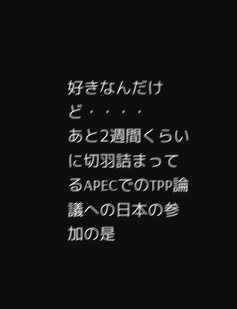好きなんだけど・・・・
あと2週間くらいに切羽詰まってるAPECでのTPP論議への日本の参加の是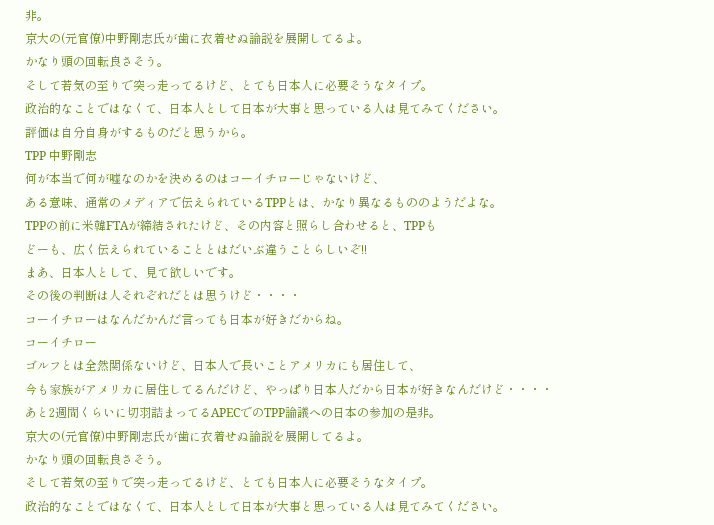非。
京大の(元官僚)中野剛志氏が歯に衣着せぬ論説を展開してるよ。
かなり頭の回転良さそう。
そして若気の至りで突っ走ってるけど、とても日本人に必要そうなタイプ。
政治的なことではなくて、日本人として日本が大事と思っている人は見てみてください。
評価は自分自身がするものだと思うから。
TPP 中野剛志
何が本当で何が嘘なのかを決めるのはコーイチローじゃないけど、
ある意味、通常のメディアで伝えられているTPPとは、かなり異なるもののようだよな。
TPPの前に米韓FTAが締結されたけど、その内容と照らし合わせると、TPPも
どーも、広く伝えられていることとはだいぶ違うことらしいぞ!!
まあ、日本人として、見て欲しいです。
その後の判断は人それぞれだとは思うけど・・・・
コーイチローはなんだかんだ言っても日本が好きだからね。
コーイチロー
ゴルフとは全然関係ないけど、日本人で長いことアメリカにも居住して、
今も家族がアメリカに居住してるんだけど、やっぱり日本人だから日本が好きなんだけど・・・・
あと2週間くらいに切羽詰まってるAPECでのTPP論議への日本の参加の是非。
京大の(元官僚)中野剛志氏が歯に衣着せぬ論説を展開してるよ。
かなり頭の回転良さそう。
そして若気の至りで突っ走ってるけど、とても日本人に必要そうなタイプ。
政治的なことではなくて、日本人として日本が大事と思っている人は見てみてください。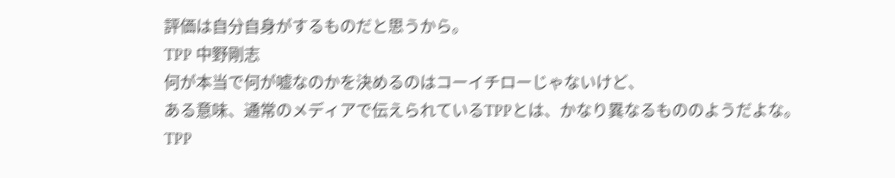評価は自分自身がするものだと思うから。
TPP 中野剛志
何が本当で何が嘘なのかを決めるのはコーイチローじゃないけど、
ある意味、通常のメディアで伝えられているTPPとは、かなり異なるもののようだよな。
TPP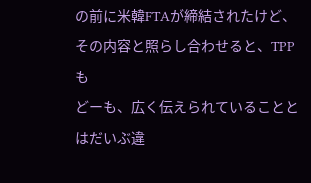の前に米韓FTAが締結されたけど、その内容と照らし合わせると、TPPも
どーも、広く伝えられていることとはだいぶ違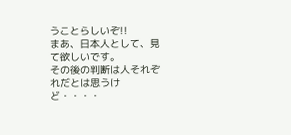うことらしいぞ!!
まあ、日本人として、見て欲しいです。
その後の判断は人それぞれだとは思うけど・・・・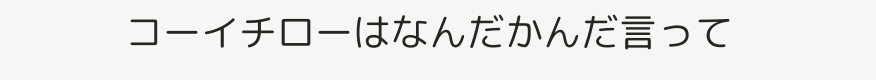コーイチローはなんだかんだ言って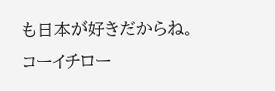も日本が好きだからね。
コーイチロー